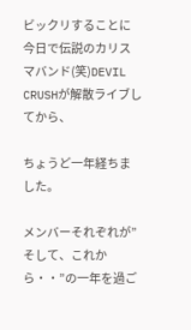ビックリすることに今日で伝説のカリスマバンド(笑)DEVIL CRUSHが解散ライブしてから、

ちょうど一年経ちました。

メンバーそれぞれが”そして、これから・・”の一年を過ご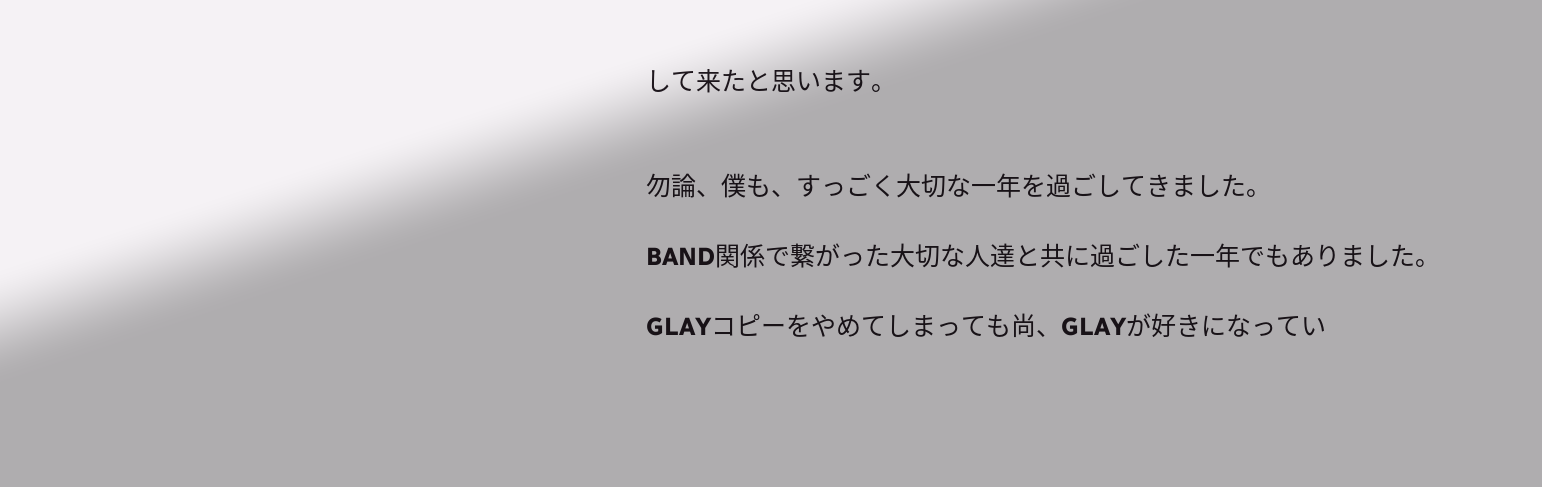して来たと思います。


勿論、僕も、すっごく大切な一年を過ごしてきました。

BAND関係で繋がった大切な人達と共に過ごした一年でもありました。

GLAYコピーをやめてしまっても尚、GLAYが好きになってい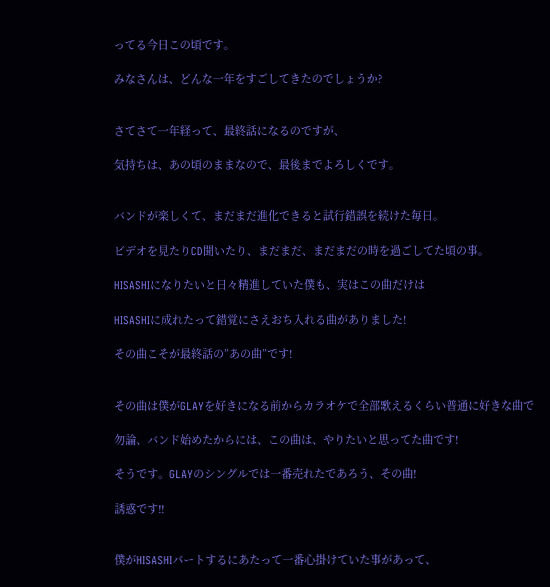ってる今日この頃です。

みなさんは、どんな一年をすごしてきたのでしょうか?


さてさて一年経って、最終話になるのですが、

気持ちは、あの頃のままなので、最後までよろしくです。


バンドが楽しくて、まだまだ進化できると試行錯誤を続けた毎日。

ビデオを見たりCD聞いたり、まだまだ、まだまだの時を過ごしてた頃の事。

HISASHIになりたいと日々精進していた僕も、実はこの曲だけは

HISASHIに成れたって錯覚にさえおち入れる曲がありました!

その曲こそが最終話の”あの曲”です!


その曲は僕がGLAYを好きになる前からカラオケで全部歌えるくらい普通に好きな曲で

勿論、バンド始めたからには、この曲は、やりたいと思ってた曲です!

そうです。GLAYのシングルでは一番売れたであろう、その曲!

誘惑です!!


僕がHISASHIパートするにあたって一番心掛けていた事があって、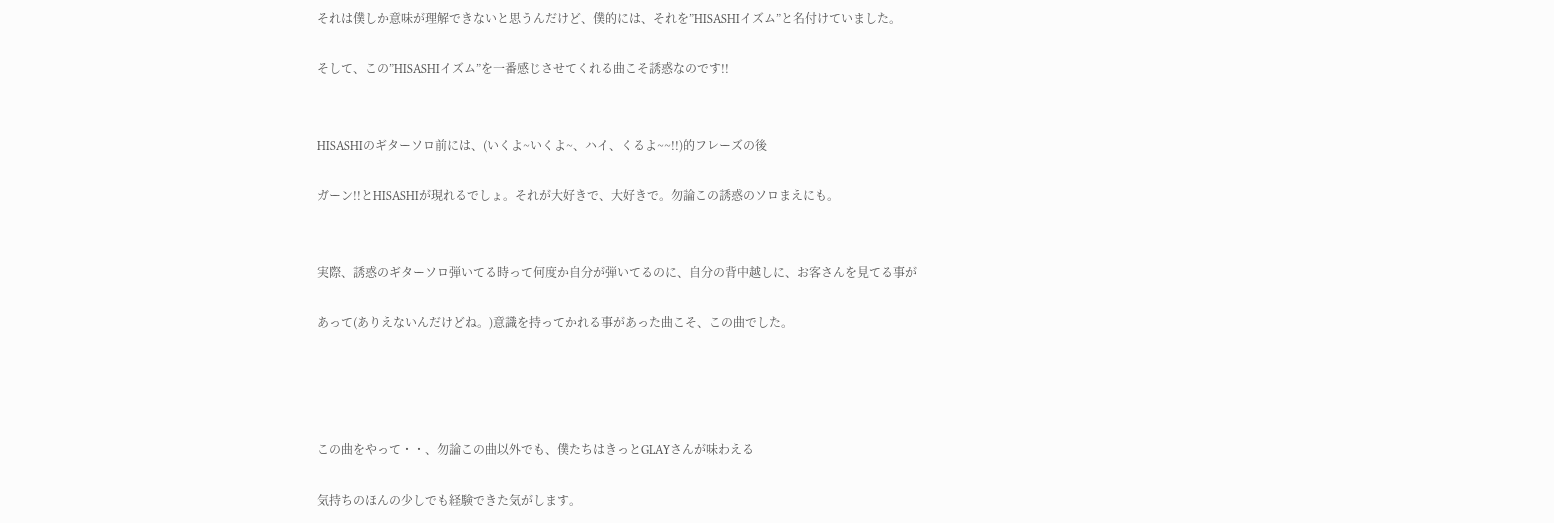それは僕しか意味が理解できないと思うんだけど、僕的には、それを”HISASHIイズム”と名付けていました。

そして、この”HISASHIイズム”を一番感じさせてくれる曲こそ誘惑なのです!!


HISASHIのギターソロ前には、(いくよ~いくよ~、ハイ、くるよ~~!!)的フレーズの後

ガーン!!とHISASHIが現れるでしょ。それが大好きで、大好きで。勿論この誘惑のソロまえにも。


実際、誘惑のギターソロ弾いてる時って何度か自分が弾いてるのに、自分の背中越しに、お客さんを見てる事が

あって(ありえないんだけどね。)意識を持ってかれる事があった曲こそ、この曲でした。




この曲をやって・・、勿論この曲以外でも、僕たちはきっとGLAYさんが味わえる

気持ちのほんの少しでも経験できた気がします。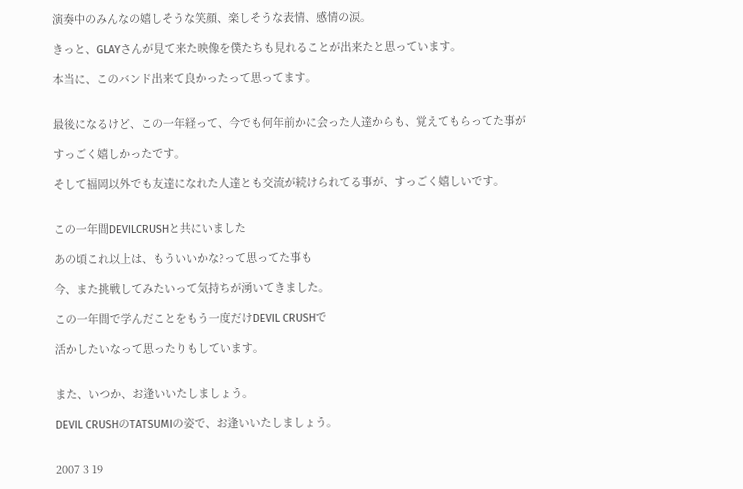演奏中のみんなの嬉しそうな笑顔、楽しそうな表情、感情の涙。

きっと、GLAYさんが見て来た映像を僕たちも見れることが出来たと思っています。

本当に、このバンド出来て良かったって思ってます。


最後になるけど、この一年経って、今でも何年前かに会った人達からも、覚えてもらってた事が

すっごく嬉しかったです。

そして福岡以外でも友達になれた人達とも交流が続けられてる事が、すっごく嬉しいです。


この一年間DEVILCRUSHと共にいました

あの頃これ以上は、もういいかな?って思ってた事も

今、また挑戦してみたいって気持ちが湧いてきました。

この一年間で学んだことをもう一度だけDEVIL CRUSHで

活かしたいなって思ったりもしています。


また、いつか、お逢いいたしましょう。

DEVIL CRUSHのTATSUMIの姿で、お逢いいたしましょう。


2007 3 19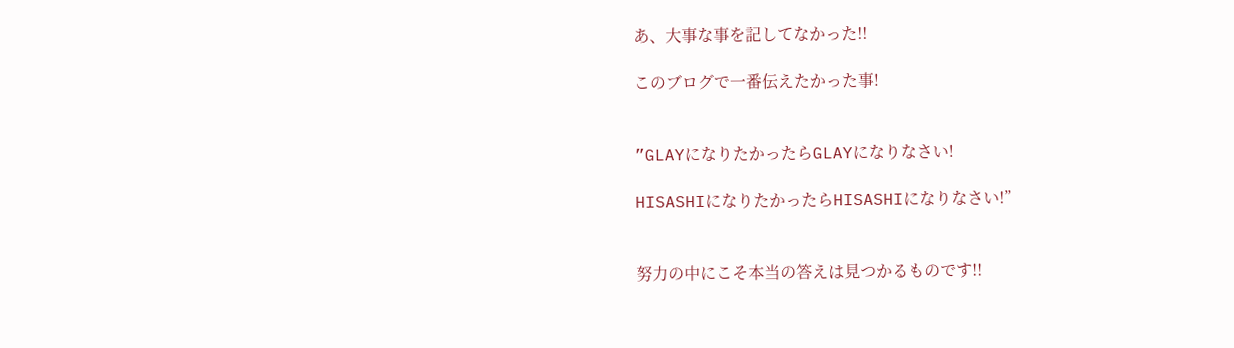あ、大事な事を記してなかった!!

このブログで一番伝えたかった事!


”GLAYになりたかったらGLAYになりなさい!

HISASHIになりたかったらHISASHIになりなさい!”


努力の中にこそ本当の答えは見つかるものです!!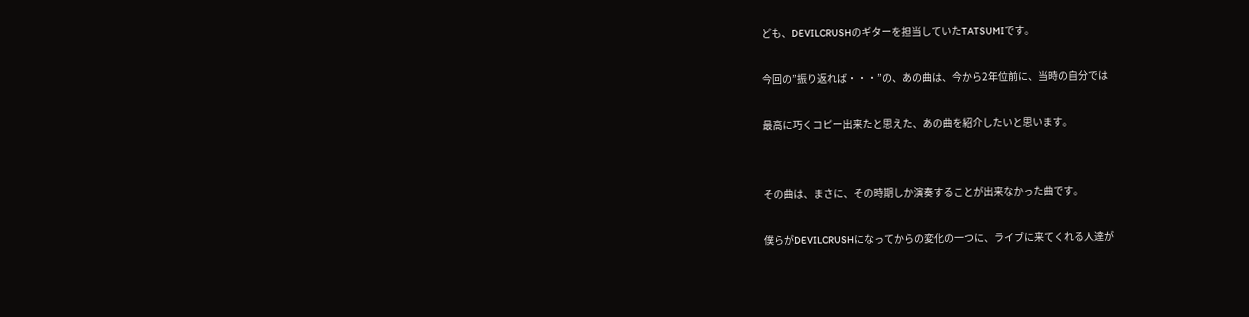ども、DEVILCRUSHのギターを担当していたTATSUMIです。

今回の”振り返れば・・・”の、あの曲は、今から2年位前に、当時の自分では

最高に巧くコピー出来たと思えた、あの曲を紹介したいと思います。


その曲は、まさに、その時期しか演奏することが出来なかった曲です。

僕らがDEVILCRUSHになってからの変化の一つに、ライブに来てくれる人達が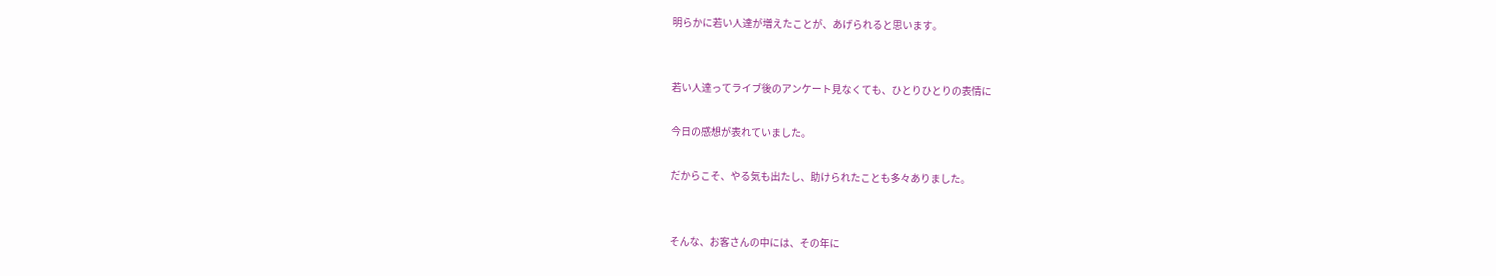明らかに若い人達が増えたことが、あげられると思います。


若い人達ってライブ後のアンケート見なくても、ひとりひとりの表情に

今日の感想が表れていました。

だからこそ、やる気も出たし、助けられたことも多々ありました。


そんな、お客さんの中には、その年に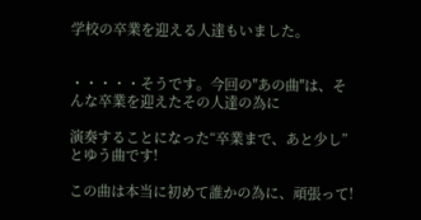学校の卒業を迎える人達もいました。


・・・・・そうです。今回の"あの曲"は、そんな卒業を迎えたその人達の為に

演奏することになった“卒業まで、あと少し”とゆう曲です!

この曲は本当に初めて誰かの為に、頑張って!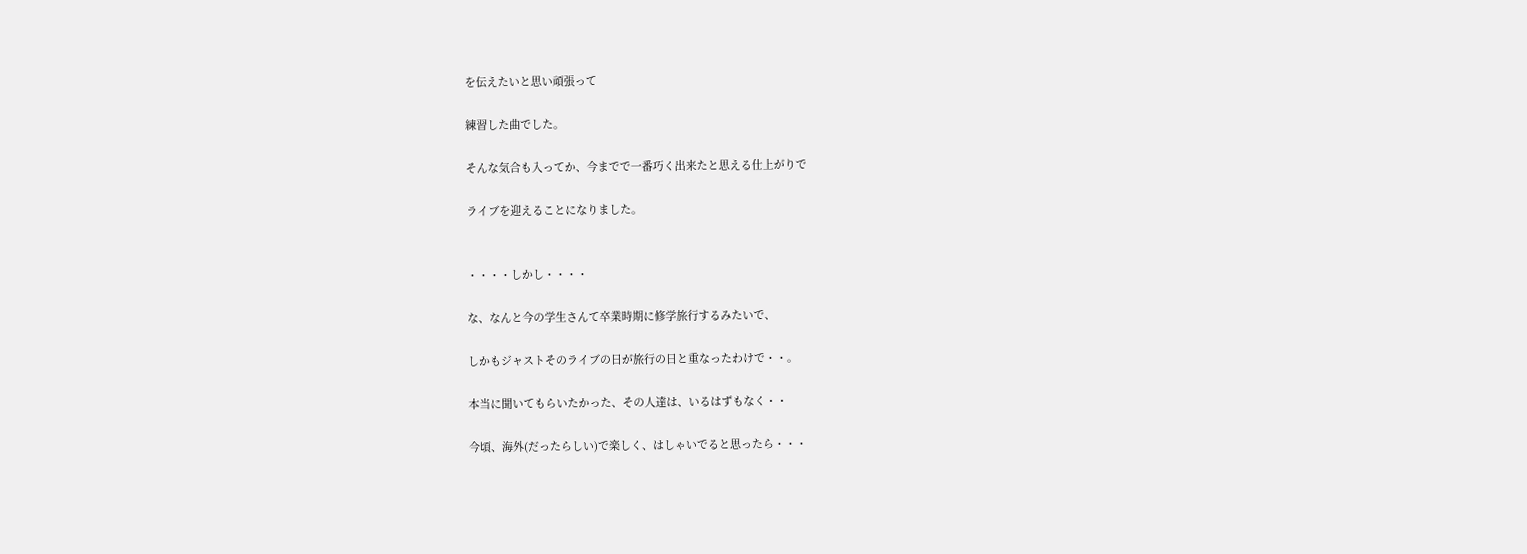を伝えたいと思い頑張って

練習した曲でした。

そんな気合も入ってか、今までで一番巧く出来たと思える仕上がりで

ライブを迎えることになりました。


・・・・しかし・・・・

な、なんと今の学生さんて卒業時期に修学旅行するみたいで、

しかもジャストそのライブの日が旅行の日と重なったわけで・・。

本当に聞いてもらいたかった、その人達は、いるはずもなく・・

今頃、海外(だったらしい)で楽しく、はしゃいでると思ったら・・・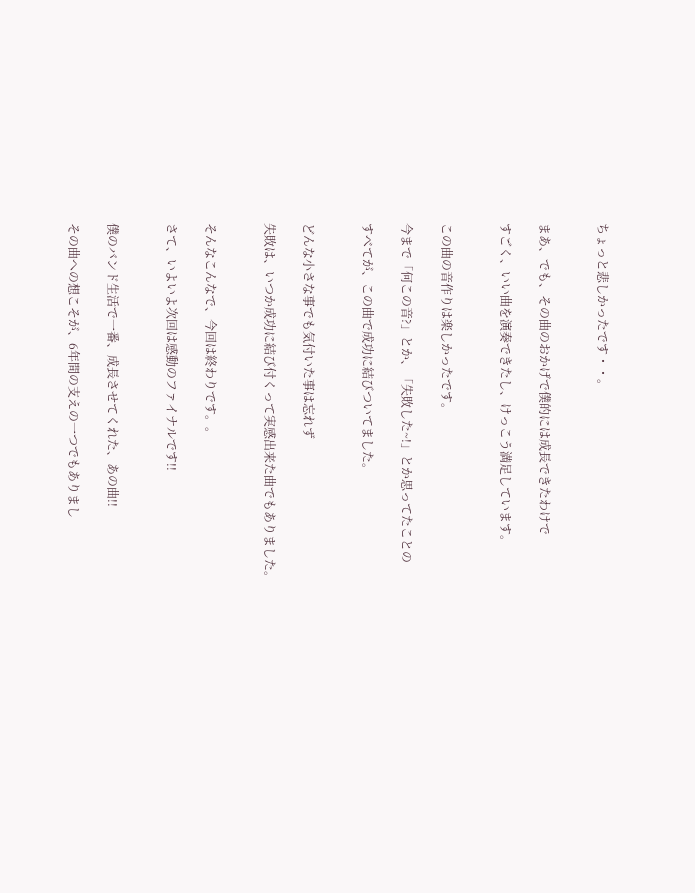ちょっと悲しかったです・・。


まあ、でも、その曲のおかげで僕的には成長できたわけで

すごく、いい曲を演奏できたし、けっこう満足しています。


この曲の音作りは楽しかったです。

今まで「何この音?」とか、「失敗した~!」とか思ってたことの

すべてが、この曲で成功に結びついてました。


どんな小さな事でも気付いた事は忘れず

失敗は、いつか成功に結び付くって実感出来た曲でもありました。


そんなこんなで、今回は終わりです。。

さて、いよいよ次回は感動のファイナルです!!


僕のバンド生活で一番、成長させてくれた、あの曲!!

その曲への想こそが、6年間の支えの一つでもありまし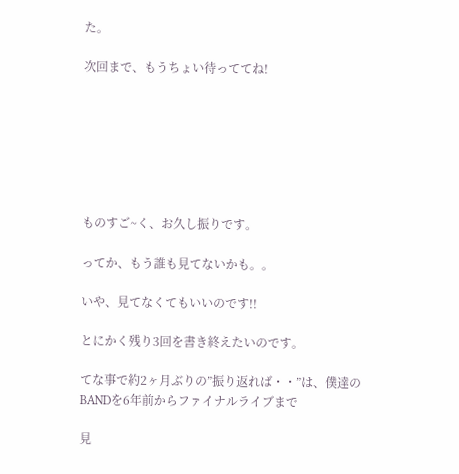た。

次回まで、もうちょい待っててね!







ものすご~く、お久し振りです。

ってか、もう誰も見てないかも。。

いや、見てなくてもいいのです!!

とにかく残り3回を書き終えたいのです。

てな事で約2ヶ月ぶりの”振り返れば・・”は、僕達のBANDを6年前からファイナルライブまで

見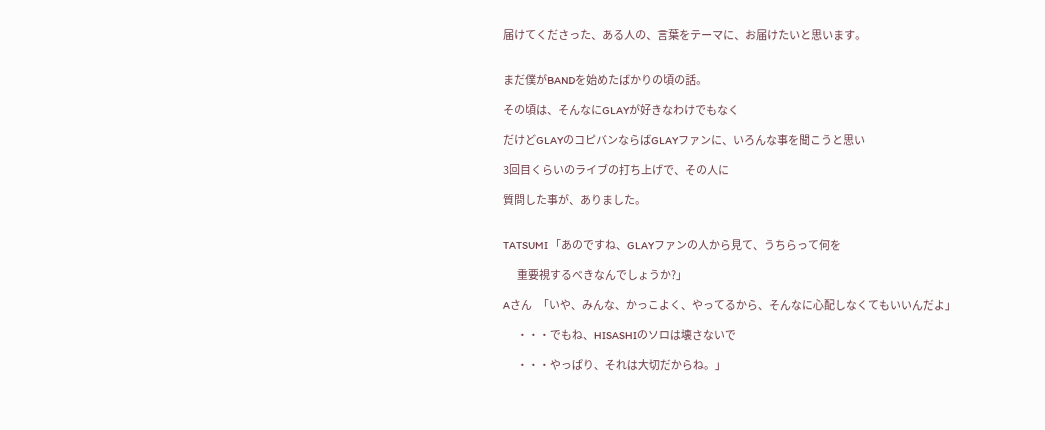届けてくださった、ある人の、言葉をテーマに、お届けたいと思います。


まだ僕がBANDを始めたばかりの頃の話。

その頃は、そんなにGLAYが好きなわけでもなく

だけどGLAYのコピバンならばGLAYファンに、いろんな事を聞こうと思い

3回目くらいのライブの打ち上げで、その人に

質問した事が、ありました。


TATSUMI 「あのですね、GLAYファンの人から見て、うちらって何を

       重要視するべきなんでしょうか?」

Aさん   「いや、みんな、かっこよく、やってるから、そんなに心配しなくてもいいんだよ」

       ・・・でもね、HISASHIのソロは壊さないで

       ・・・やっぱり、それは大切だからね。」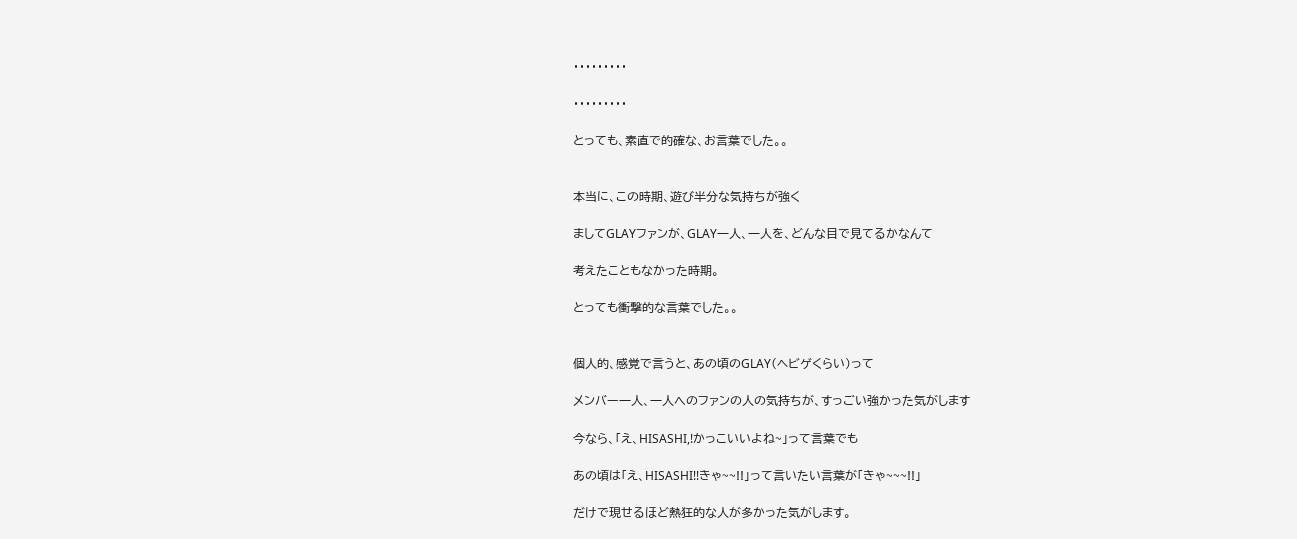・・・・・・・・・

・・・・・・・・・

とっても、素直で的確な、お言葉でした。。


本当に、この時期、遊び半分な気持ちが強く

ましてGLAYファンが、GLAY一人、一人を、どんな目で見てるかなんて

考えたこともなかった時期。

とっても衝撃的な言葉でした。。


個人的、感覚で言うと、あの頃のGLAY(ヘビゲくらい)って

メンバー一人、一人へのファンの人の気持ちが、すっごい強かった気がします

今なら、「え、HISASHI,!かっこいいよね~」って言葉でも

あの頃は「え、HISASHI!!きゃ~~!!」って言いたい言葉が「きゃ~~~!!」

だけで現せるほど熱狂的な人が多かった気がします。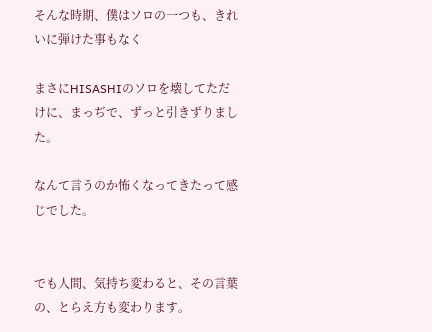そんな時期、僕はソロの一つも、きれいに弾けた事もなく

まさにHISASHIのソロを壊してただけに、まっぢで、ずっと引きずりました。

なんて言うのか怖くなってきたって感じでした。


でも人間、気持ち変わると、その言葉の、とらえ方も変わります。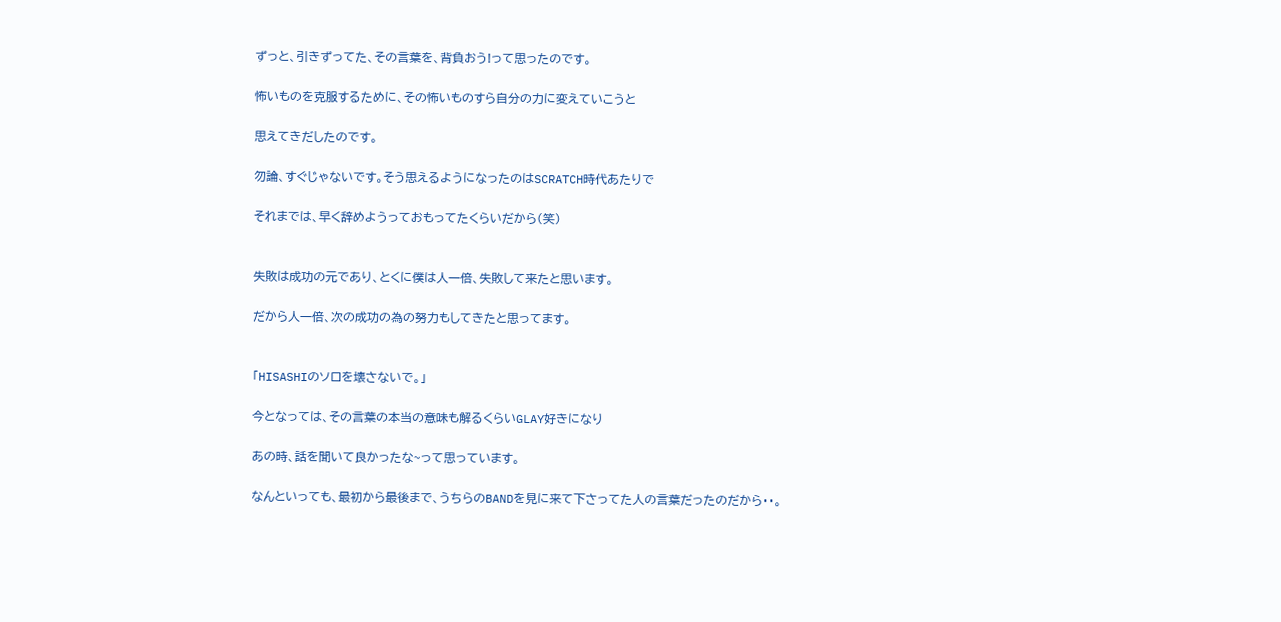ずっと、引きずってた、その言葉を、背負おう!って思ったのです。

怖いものを克服するために、その怖いものすら自分の力に変えていこうと

思えてきだしたのです。

勿論、すぐじゃないです。そう思えるようになったのはSCRATCH時代あたりで

それまでは、早く辞めようっておもってたくらいだから(笑)


失敗は成功の元であり、とくに僕は人一倍、失敗して来たと思います。

だから人一倍、次の成功の為の努力もしてきたと思ってます。


「HISASHIのソロを壊さないで。」

今となっては、その言葉の本当の意味も解るくらいGLAY好きになり

あの時、話を聞いて良かったな~って思っています。

なんといっても、最初から最後まで、うちらのBANDを見に来て下さってた人の言葉だったのだから・・。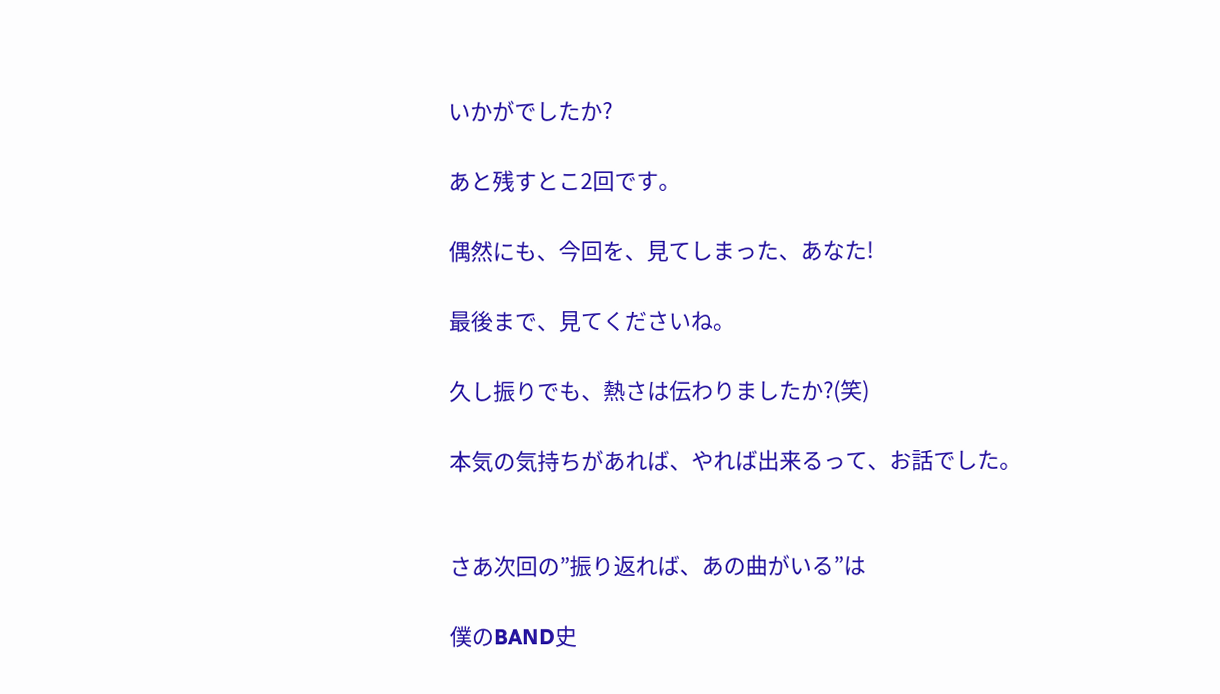いかがでしたか?

あと残すとこ2回です。

偶然にも、今回を、見てしまった、あなた!

最後まで、見てくださいね。

久し振りでも、熱さは伝わりましたか?(笑)

本気の気持ちがあれば、やれば出来るって、お話でした。


さあ次回の”振り返れば、あの曲がいる”は

僕のBAND史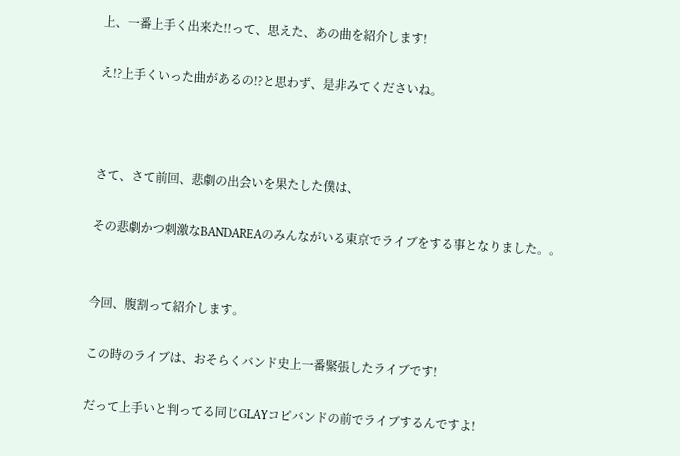上、一番上手く出来た!!って、思えた、あの曲を紹介します!

え!?上手くいった曲があるの!?と思わず、是非みてくださいね。



さて、さて前回、悲劇の出会いを果たした僕は、

その悲劇かつ刺激なBANDAREAのみんながいる東京でライブをする事となりました。。


今回、腹割って紹介します。

この時のライブは、おそらくバンド史上一番緊張したライブです!

だって上手いと判ってる同じGLAYコピバンドの前でライブするんですよ!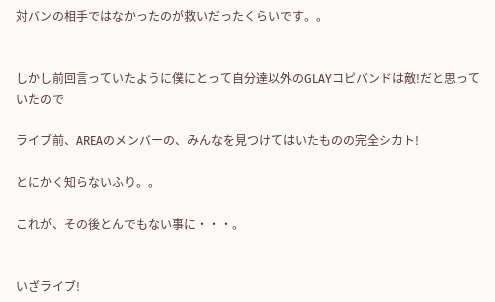対バンの相手ではなかったのが救いだったくらいです。。


しかし前回言っていたように僕にとって自分達以外のGLAYコピバンドは敵!だと思っていたので

ライブ前、AREAのメンバーの、みんなを見つけてはいたものの完全シカト!

とにかく知らないふり。。

これが、その後とんでもない事に・・・。


いざライブ!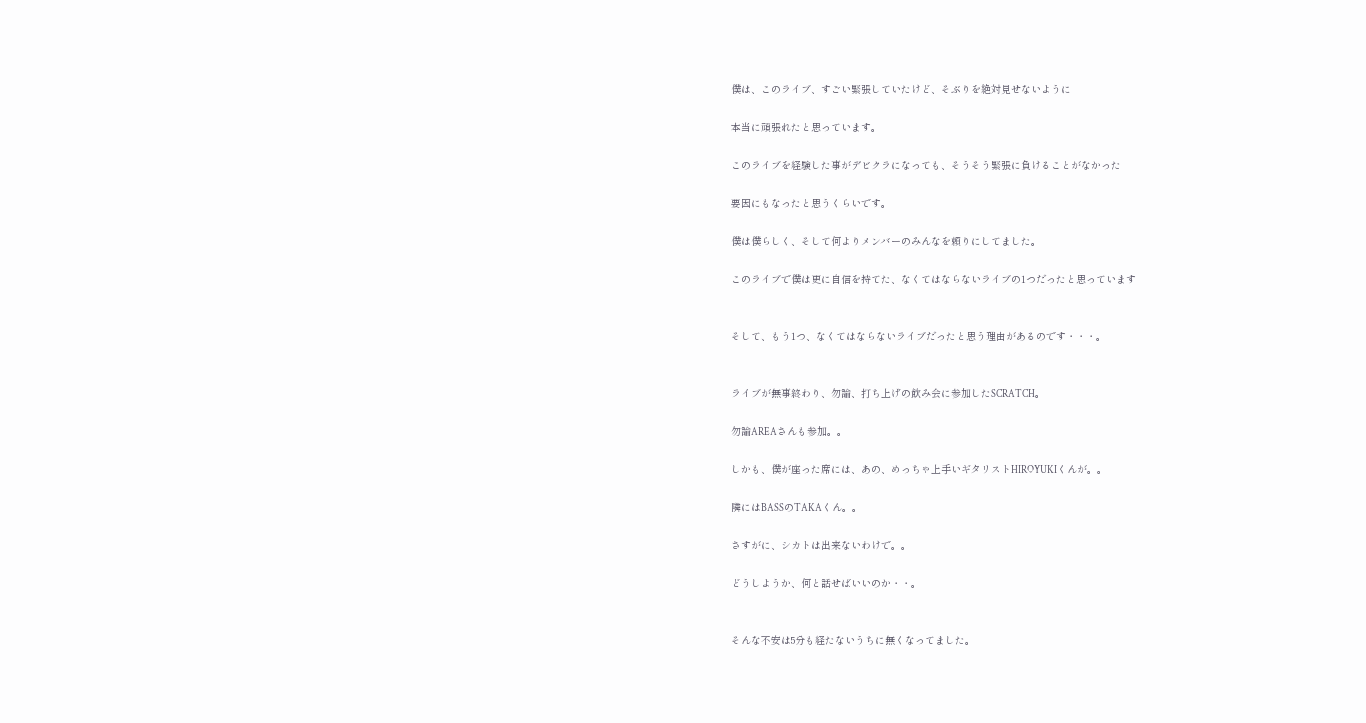僕は、このライブ、すごい緊張していたけど、そぶりを絶対見せないように

本当に頑張れたと思っています。

このライブを経験した事がデビクラになっても、そうそう緊張に負けることがなかった

要因にもなったと思うくらいです。

僕は僕らしく、そして何よりメンバーのみんなを頼りにしてました。

このライブで僕は更に自信を持てた、なくてはならないライブの1つだったと思っています


そして、もう1つ、なくてはならないライブだったと思う理由があるのです・・・。


ライブが無事終わり、勿論、打ち上げの飲み会に参加したSCRATCH。

勿論AREAさんも参加。。

しかも、僕が座った席には、あの、めっちゃ上手いギタリストHIROYUKIくんが。。

隣にはBASSのTAKAくん。。

さすがに、シカトは出来ないわけで。。

どうしようか、何と話せばいいのか・・。


そんな不安は5分も経たないうちに無くなってました。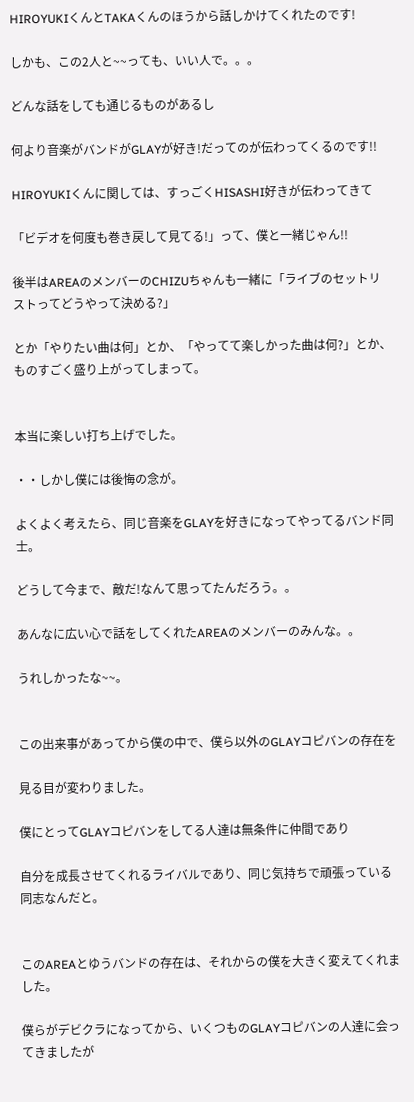HIROYUKIくんとTAKAくんのほうから話しかけてくれたのです!

しかも、この2人と~~っても、いい人で。。。

どんな話をしても通じるものがあるし

何より音楽がバンドがGLAYが好き!だってのが伝わってくるのです!!

HIROYUKIくんに関しては、すっごくHISASHI好きが伝わってきて

「ビデオを何度も巻き戻して見てる!」って、僕と一緒じゃん!!

後半はAREAのメンバーのCHIZUちゃんも一緒に「ライブのセットリストってどうやって決める?」

とか「やりたい曲は何」とか、「やってて楽しかった曲は何?」とか、ものすごく盛り上がってしまって。


本当に楽しい打ち上げでした。

・・しかし僕には後悔の念が。

よくよく考えたら、同じ音楽をGLAYを好きになってやってるバンド同士。

どうして今まで、敵だ!なんて思ってたんだろう。。

あんなに広い心で話をしてくれたAREAのメンバーのみんな。。

うれしかったな~~。


この出来事があってから僕の中で、僕ら以外のGLAYコピバンの存在を

見る目が変わりました。

僕にとってGLAYコピバンをしてる人達は無条件に仲間であり

自分を成長させてくれるライバルであり、同じ気持ちで頑張っている同志なんだと。


このAREAとゆうバンドの存在は、それからの僕を大きく変えてくれました。

僕らがデビクラになってから、いくつものGLAYコピバンの人達に会ってきましたが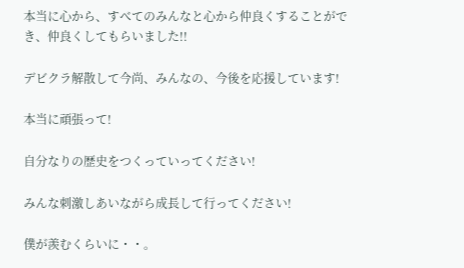本当に心から、すべてのみんなと心から仲良くすることができ、仲良くしてもらいました!!

デビクラ解散して今尚、みんなの、今後を応援しています!

本当に頑張って!

自分なりの歴史をつくっていってください!

みんな刺激しあいながら成長して行ってください!

僕が羨むくらいに・・。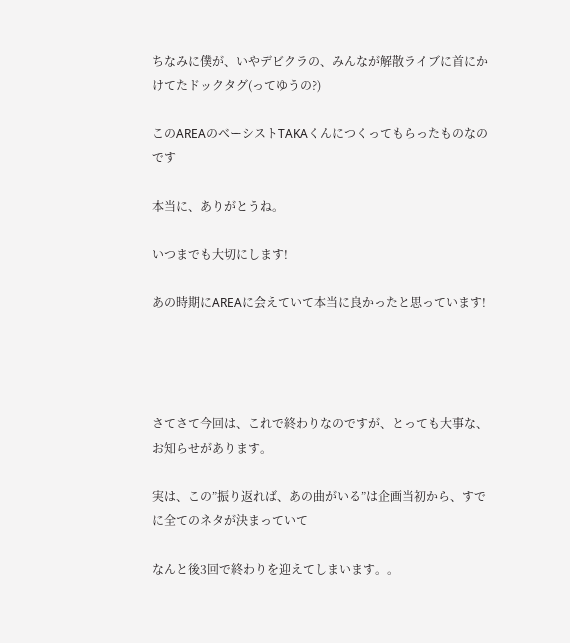ちなみに僕が、いやデビクラの、みんなが解散ライブに首にかけてたドックタグ(ってゆうの?)

このAREAのベーシストTAKAくんにつくってもらったものなのです

本当に、ありがとうね。

いつまでも大切にします!

あの時期にAREAに会えていて本当に良かったと思っています!




さてさて今回は、これで終わりなのですが、とっても大事な、お知らせがあります。

実は、この”振り返れば、あの曲がいる”は企画当初から、すでに全てのネタが決まっていて

なんと後3回で終わりを迎えてしまいます。。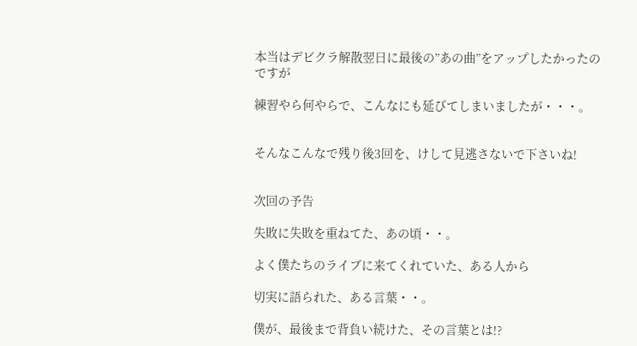本当はデビクラ解散翌日に最後の”あの曲”をアップしたかったのですが

練習やら何やらで、こんなにも延びてしまいましたが・・・。


そんなこんなで残り後3回を、けして見逃さないで下さいね!


次回の予告

失敗に失敗を重ねてた、あの頃・・。

よく僕たちのライブに来てくれていた、ある人から

切実に語られた、ある言葉・・。

僕が、最後まで背負い続けた、その言葉とは!?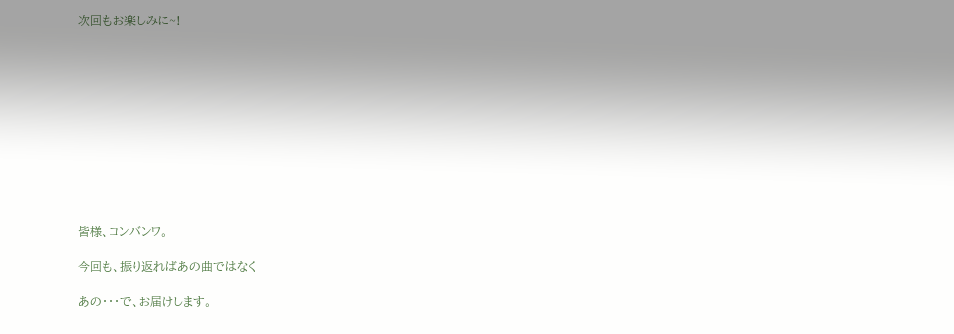次回もお楽しみに~!











皆様、コンバンワ。

今回も、振り返ればあの曲ではなく

あの・・・で、お届けします。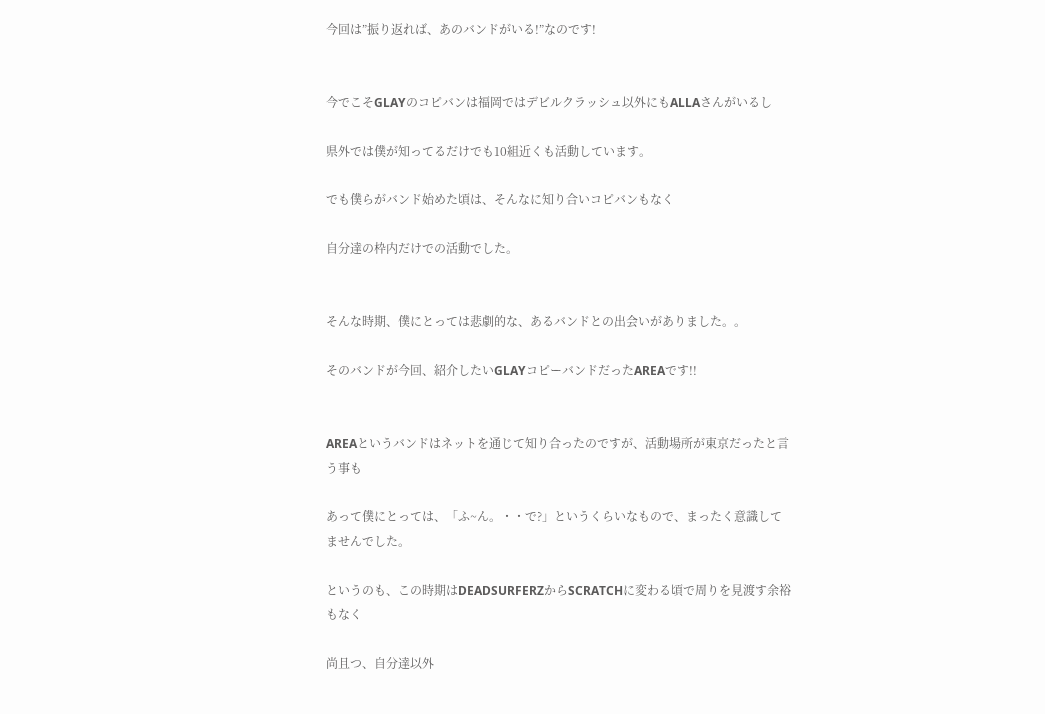今回は”振り返れば、あのバンドがいる!”なのです!


今でこそGLAYのコピバンは福岡ではデビルクラッシュ以外にもALLAさんがいるし

県外では僕が知ってるだけでも10組近くも活動しています。

でも僕らがバンド始めた頃は、そんなに知り合いコピバンもなく

自分達の枠内だけでの活動でした。


そんな時期、僕にとっては悲劇的な、あるバンドとの出会いがありました。。

そのバンドが今回、紹介したいGLAYコピーバンドだったAREAです!!


AREAというバンドはネットを通じて知り合ったのですが、活動場所が東京だったと言う事も

あって僕にとっては、「ふ~ん。・・で?」というくらいなもので、まったく意識してませんでした。

というのも、この時期はDEADSURFERZからSCRATCHに変わる頃で周りを見渡す余裕もなく

尚且つ、自分達以外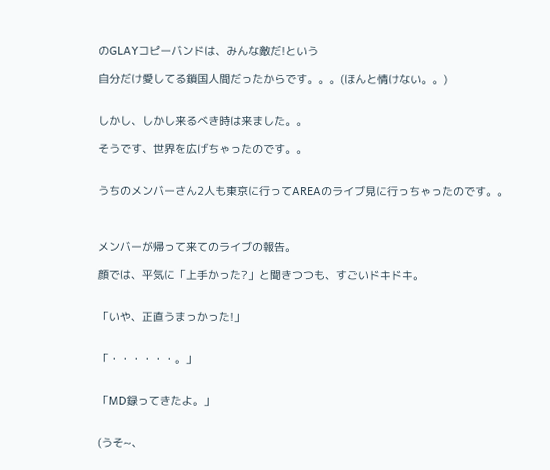のGLAYコピーバンドは、みんな敵だ!という

自分だけ愛してる鎖国人間だったからです。。。(ほんと情けない。。)


しかし、しかし来るべき時は来ました。。

そうです、世界を広げちゃったのです。。


うちのメンバーさん2人も東京に行ってAREAのライブ見に行っちゃったのです。。



メンバーが帰って来てのライブの報告。

顔では、平気に「上手かった?」と聞きつつも、すごいドキドキ。


「いや、正直うまっかった!」


「・・・・・・。」


「MD録ってきたよ。」


(うそ~、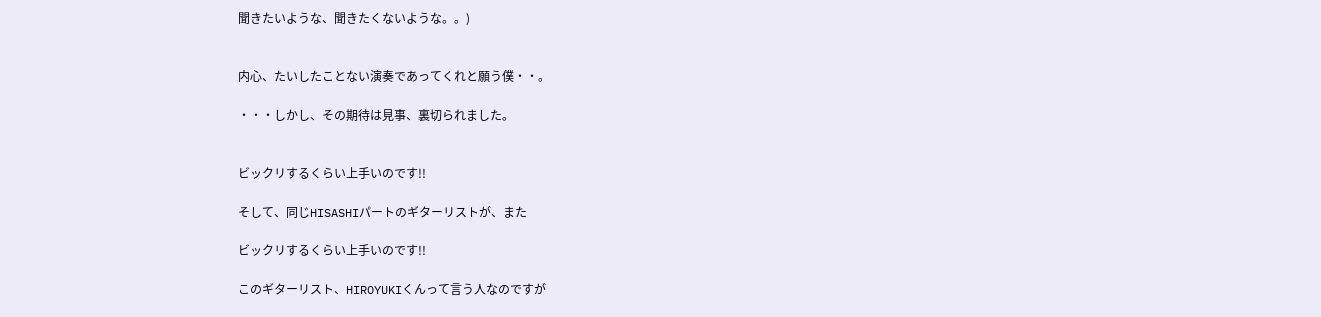聞きたいような、聞きたくないような。。)


内心、たいしたことない演奏であってくれと願う僕・・。

・・・しかし、その期待は見事、裏切られました。


ビックリするくらい上手いのです!!

そして、同じHISASHIパートのギターリストが、また

ビックリするくらい上手いのです!!

このギターリスト、HIROYUKIくんって言う人なのですが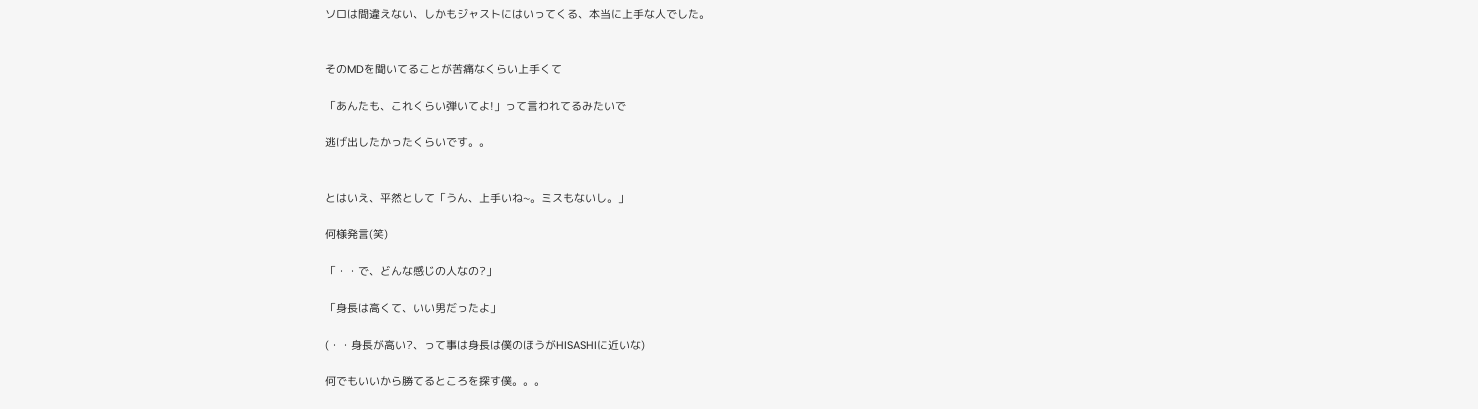ソロは間違えない、しかもジャストにはいってくる、本当に上手な人でした。


そのMDを聞いてることが苦痛なくらい上手くて

「あんたも、これくらい弾いてよ!」って言われてるみたいで

逃げ出したかったくらいです。。


とはいえ、平然として「うん、上手いね~。ミスもないし。」

何様発言(笑)

「・・で、どんな感じの人なの?」

「身長は高くて、いい男だったよ」

(・・身長が高い?、って事は身長は僕のほうがHISASHIに近いな)

何でもいいから勝てるところを探す僕。。。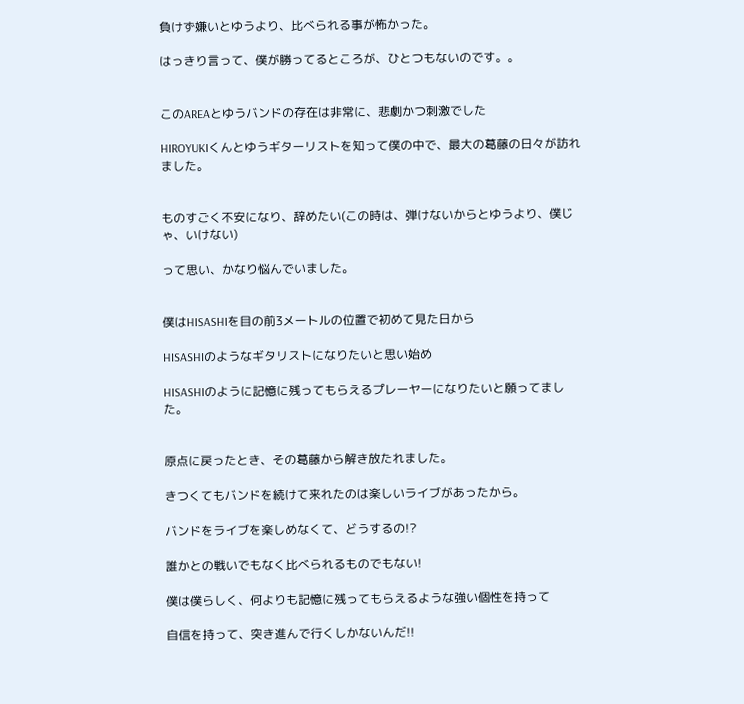負けず嫌いとゆうより、比べられる事が怖かった。

はっきり言って、僕が勝ってるところが、ひとつもないのです。。


このAREAとゆうバンドの存在は非常に、悲劇かつ刺激でした

HIROYUKIくんとゆうギターリストを知って僕の中で、最大の葛藤の日々が訪れました。


ものすごく不安になり、辞めたい(この時は、弾けないからとゆうより、僕じゃ、いけない)

って思い、かなり悩んでいました。


僕はHISASHIを目の前3メートルの位置で初めて見た日から

HISASHIのようなギタリストになりたいと思い始め

HISASHIのように記憶に残ってもらえるプレーヤーになりたいと願ってました。


原点に戻ったとき、その葛藤から解き放たれました。

きつくてもバンドを続けて来れたのは楽しいライブがあったから。

バンドをライブを楽しめなくて、どうするの!?

誰かとの戦いでもなく比べられるものでもない!

僕は僕らしく、何よりも記憶に残ってもらえるような強い個性を持って

自信を持って、突き進んで行くしかないんだ!!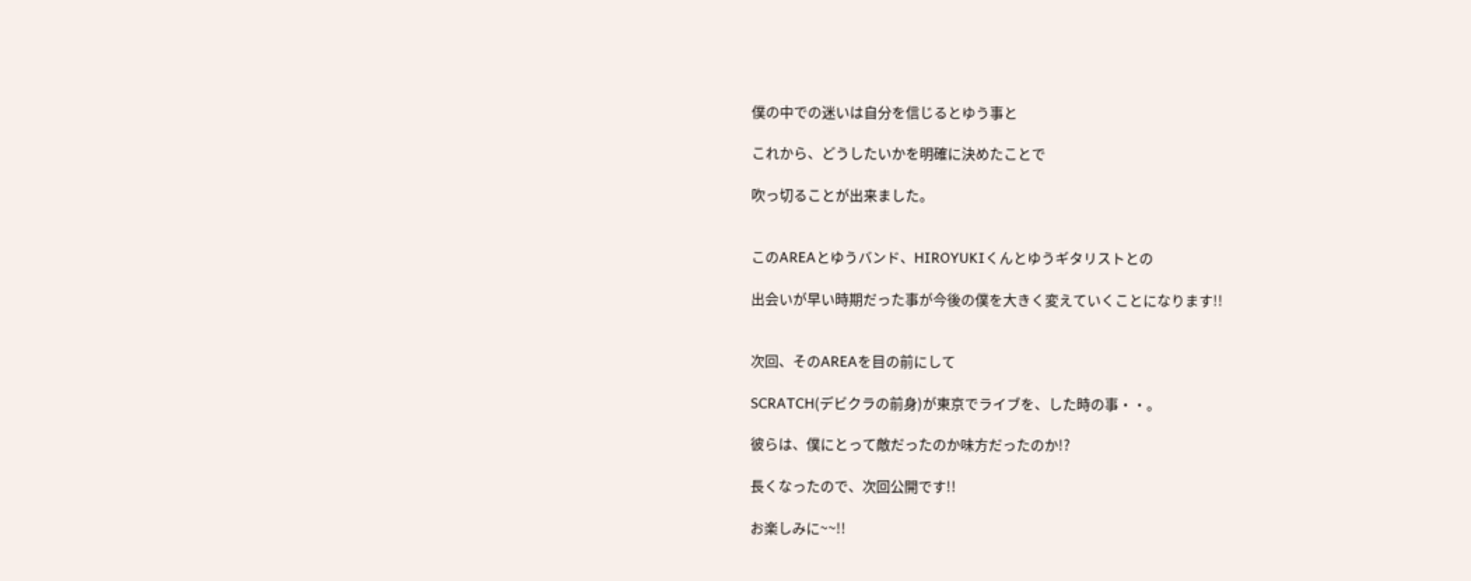僕の中での迷いは自分を信じるとゆう事と

これから、どうしたいかを明確に決めたことで

吹っ切ることが出来ました。


このAREAとゆうバンド、HIROYUKIくんとゆうギタリストとの

出会いが早い時期だった事が今後の僕を大きく変えていくことになります!!


次回、そのAREAを目の前にして

SCRATCH(デビクラの前身)が東京でライブを、した時の事・・。

彼らは、僕にとって敵だったのか味方だったのか!?

長くなったので、次回公開です!!

お楽しみに~~!!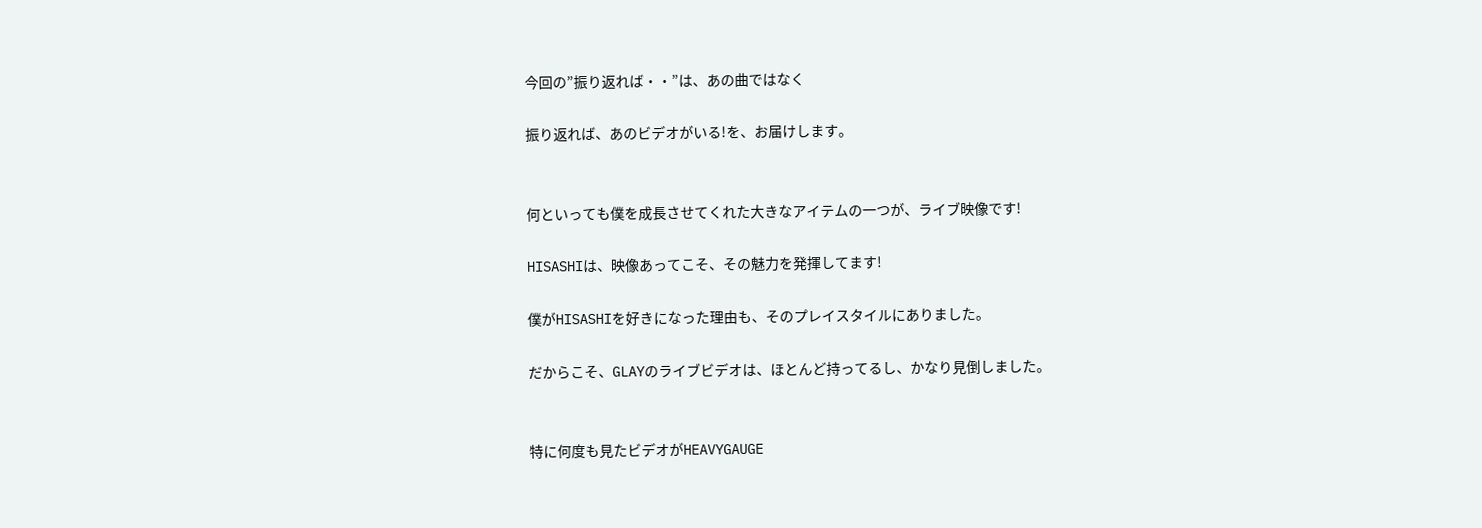今回の”振り返れば・・”は、あの曲ではなく

振り返れば、あのビデオがいる!を、お届けします。


何といっても僕を成長させてくれた大きなアイテムの一つが、ライブ映像です!

HISASHIは、映像あってこそ、その魅力を発揮してます!

僕がHISASHIを好きになった理由も、そのプレイスタイルにありました。

だからこそ、GLAYのライブビデオは、ほとんど持ってるし、かなり見倒しました。


特に何度も見たビデオがHEAVYGAUGE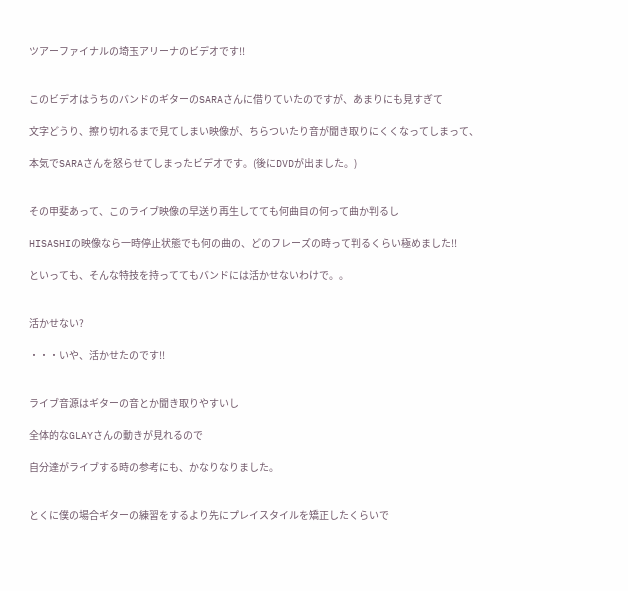ツアーファイナルの埼玉アリーナのビデオです!!


このビデオはうちのバンドのギターのSARAさんに借りていたのですが、あまりにも見すぎて

文字どうり、擦り切れるまで見てしまい映像が、ちらついたり音が聞き取りにくくなってしまって、

本気でSARAさんを怒らせてしまったビデオです。(後にDVDが出ました。)


その甲斐あって、このライブ映像の早送り再生してても何曲目の何って曲か判るし

HISASHIの映像なら一時停止状態でも何の曲の、どのフレーズの時って判るくらい極めました!!

といっても、そんな特技を持っててもバンドには活かせないわけで。。


活かせない?

・・・いや、活かせたのです!!


ライブ音源はギターの音とか聞き取りやすいし

全体的なGLAYさんの動きが見れるので

自分達がライブする時の参考にも、かなりなりました。


とくに僕の場合ギターの練習をするより先にプレイスタイルを矯正したくらいで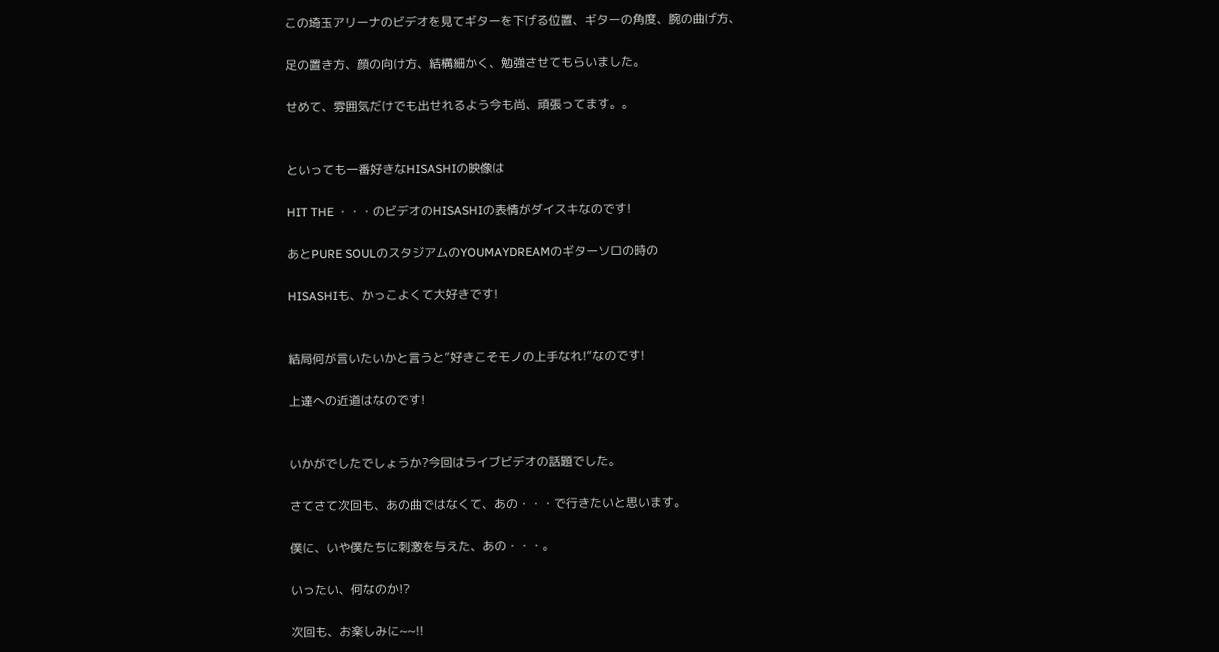この埼玉アリーナのビデオを見てギターを下げる位置、ギターの角度、腕の曲げ方、

足の置き方、顔の向け方、結構細かく、勉強させてもらいました。

せめて、雰囲気だけでも出せれるよう今も尚、頑張ってます。。


といっても一番好きなHISASHIの映像は

HIT THE ・・・のビデオのHISASHIの表情がダイスキなのです!

あとPURE SOULのスタジアムのYOUMAYDREAMのギターソロの時の

HISASHIも、かっこよくて大好きです!


結局何が言いたいかと言うと”好きこそモノの上手なれ!”なのです!

上達への近道はなのです!


いかがでしたでしょうか?今回はライブビデオの話題でした。

さてさて次回も、あの曲ではなくて、あの・・・で行きたいと思います。

僕に、いや僕たちに刺激を与えた、あの・・・。

いったい、何なのか!?

次回も、お楽しみに~~!!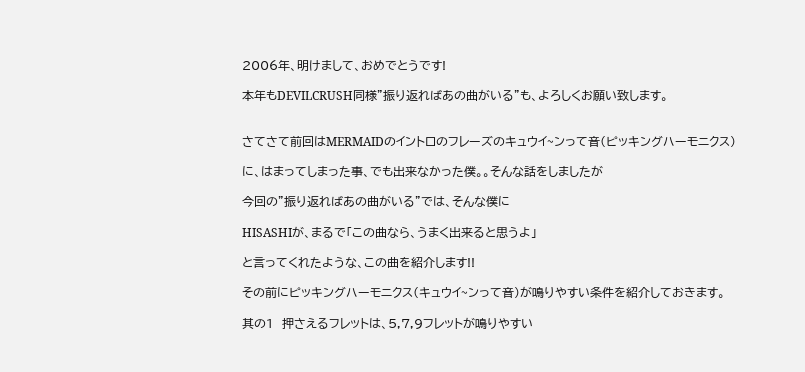2006年、明けまして、おめでとうです!

本年もDEVILCRUSH同様”振り返ればあの曲がいる”も、よろしくお願い致します。


さてさて前回はMERMAIDのイントロのフレーズのキュウイ~ンって音(ピッキングハーモニクス)

に、はまってしまった事、でも出来なかった僕。。そんな話をしましたが

今回の”振り返ればあの曲がいる”では、そんな僕に

HISASHIが、まるで「この曲なら、うまく出来ると思うよ」

と言ってくれたような、この曲を紹介します!!

その前にピッキングハーモニクス(キュウイ~ンって音)が鳴りやすい条件を紹介しておきます。

其の1  押さえるフレットは、5,7,9フレットが鳴りやすい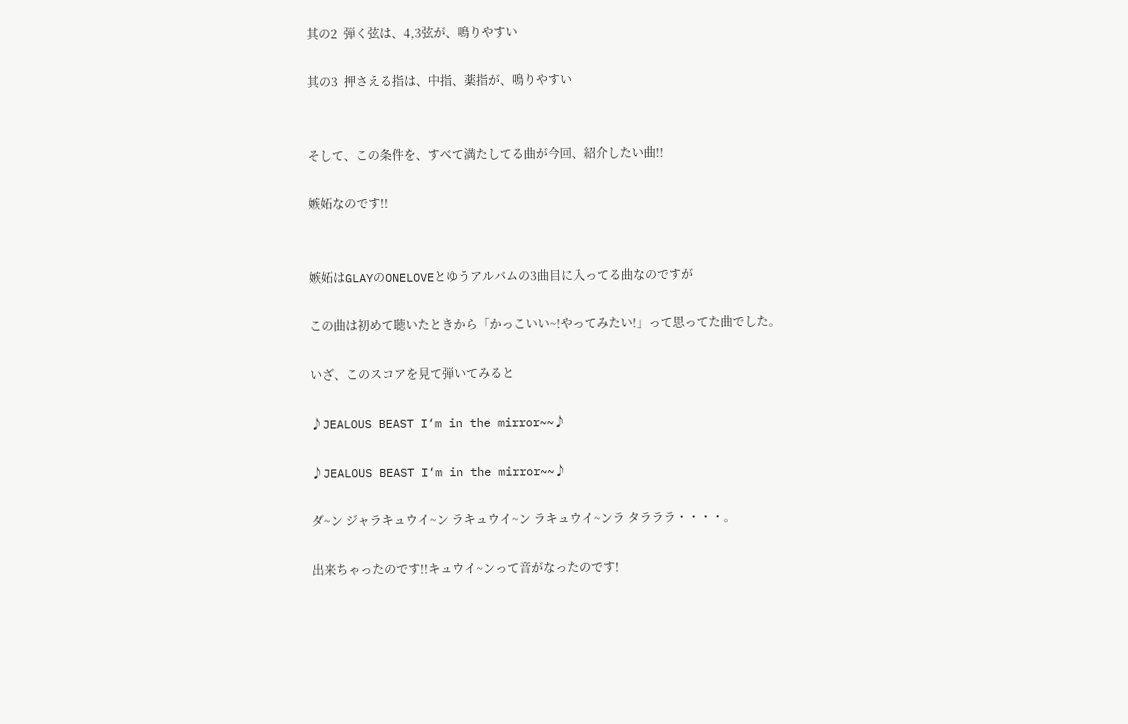其の2  弾く弦は、4,3弦が、鳴りやすい

其の3  押さえる指は、中指、薬指が、鳴りやすい


そして、この条件を、すべて満たしてる曲が今回、紹介したい曲!!

嫉妬なのです!!


嫉妬はGLAYのONELOVEとゆうアルバムの3曲目に入ってる曲なのですが

この曲は初めて聴いたときから「かっこいい~!やってみたい!」って思ってた曲でした。

いざ、このスコアを見て弾いてみると

♪JEALOUS BEAST I‘m in the mirror~~♪

♪JEALOUS BEAST I‘m in the mirror~~♪

ダ~ン ジャラキュウイ~ン ラキュウイ~ン ラキュウイ~ンラ タラララ・・・・。

出来ちゃったのです!!キュウイ~ンって音がなったのです!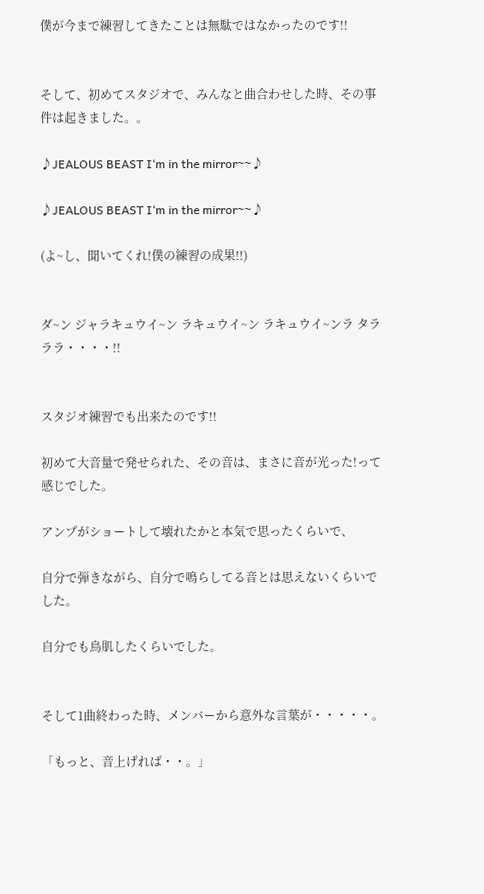僕が今まで練習してきたことは無駄ではなかったのです!!


そして、初めてスタジオで、みんなと曲合わせした時、その事件は起きました。。

♪JEALOUS BEAST I‘m in the mirror~~♪

♪JEALOUS BEAST I‘m in the mirror~~♪

(よ~し、聞いてくれ!僕の練習の成果!!)


ダ~ン ジャラキュウイ~ン ラキュウイ~ン ラキュウイ~ンラ タラララ・・・・!!


スタジオ練習でも出来たのです!!

初めて大音量で発せられた、その音は、まさに音が光った!って感じでした。

アンプがショートして壊れたかと本気で思ったくらいで、

自分で弾きながら、自分で鳴らしてる音とは思えないくらいでした。

自分でも鳥肌したくらいでした。


そして1曲終わった時、メンバーから意外な言葉が・・・・・。

「もっと、音上げれば・・。」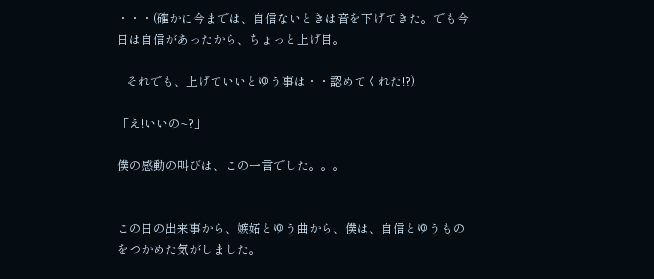・・・(確かに今までは、自信ないときは音を下げてきた。でも今日は自信があったから、ちょっと上げ目。

   それでも、上げていいとゆう事は・・認めてくれた!?)

「え!いいの~?」

僕の感動の叫びは、この一言でした。。。


この日の出来事から、嫉妬とゆう曲から、僕は、自信とゆうものをつかめた気がしました。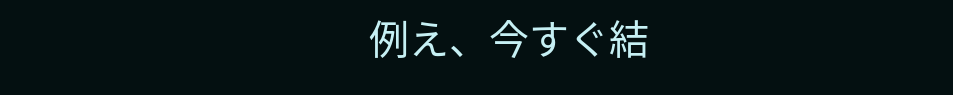例え、今すぐ結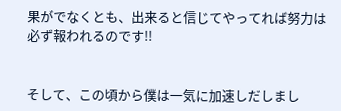果がでなくとも、出来ると信じてやってれば努力は必ず報われるのです!!


そして、この頃から僕は一気に加速しだしまし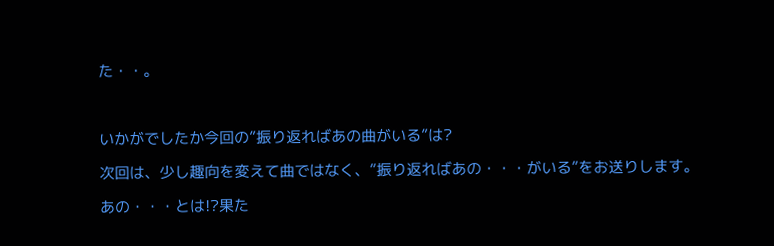た・・。



いかがでしたか今回の”振り返ればあの曲がいる”は?

次回は、少し趣向を変えて曲ではなく、”振り返ればあの・・・がいる”をお送りします。

あの・・・とは!?果た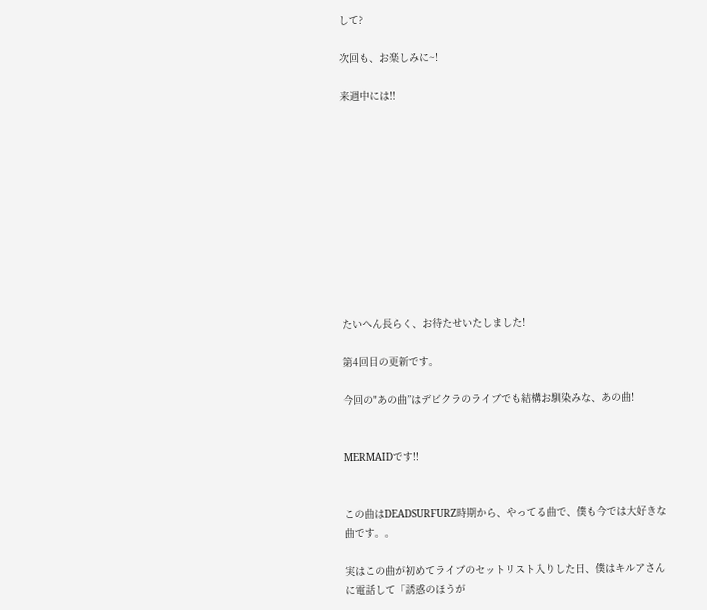して?

次回も、お楽しみに~!

来週中には!!











たいへん長らく、お待たせいたしました!

第4回目の更新です。

今回の"あの曲”はデビクラのライブでも結構お馴染みな、あの曲!


MERMAIDです!!


この曲はDEADSURFURZ時期から、やってる曲で、僕も今では大好きな曲です。。

実はこの曲が初めてライブのセットリスト入りした日、僕はキルアさんに電話して「誘惑のほうが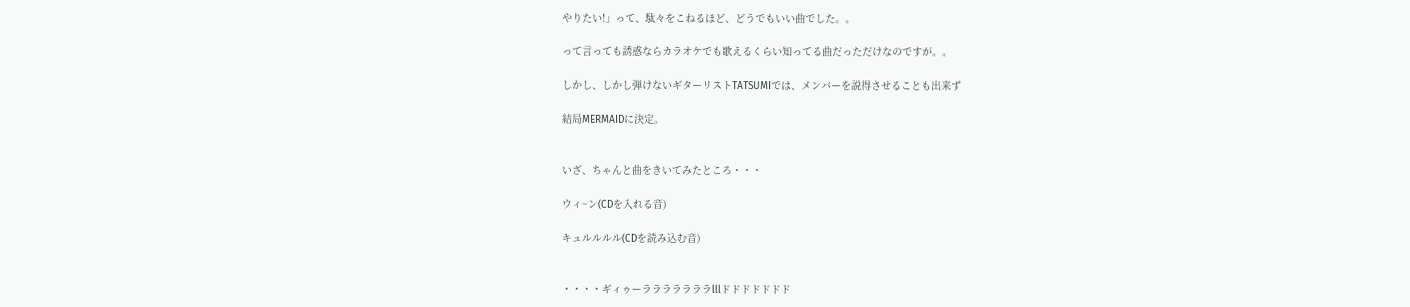やりたい!」って、駄々をこねるほど、どうでもいい曲でした。。

って言っても誘惑ならカラオケでも歌えるくらい知ってる曲だっただけなのですが。。

しかし、しかし弾けないギターリストTATSUMIでは、メンバーを説得させることも出来ず

結局MERMAIDに決定。


いざ、ちゃんと曲をきいてみたところ・・・

ウィ~ン(CDを入れる音)

キュルルルル(CDを読み込む音)


・・・・ギィゥーラララララララlllドドドドドドド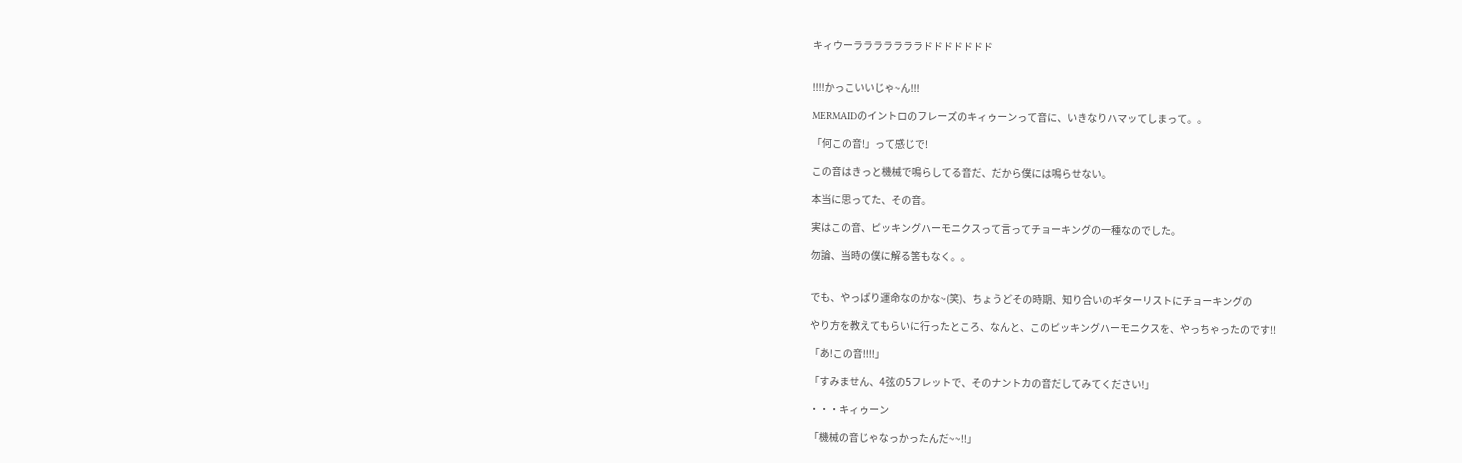キィウーラララララララドドドドドドド


!!!!かっこいいじゃ~ん!!!

MERMAIDのイントロのフレーズのキィゥーンって音に、いきなりハマッてしまって。。

「何この音!」って感じで!

この音はきっと機械で鳴らしてる音だ、だから僕には鳴らせない。

本当に思ってた、その音。

実はこの音、ピッキングハーモニクスって言ってチョーキングの一種なのでした。

勿論、当時の僕に解る筈もなく。。


でも、やっぱり運命なのかな~(笑)、ちょうどその時期、知り合いのギターリストにチョーキングの

やり方を教えてもらいに行ったところ、なんと、このピッキングハーモニクスを、やっちゃったのです!!

「あ!この音!!!!」

「すみません、4弦の5フレットで、そのナントカの音だしてみてください!」

・・・キィゥーン

「機械の音じゃなっかったんだ~~!!」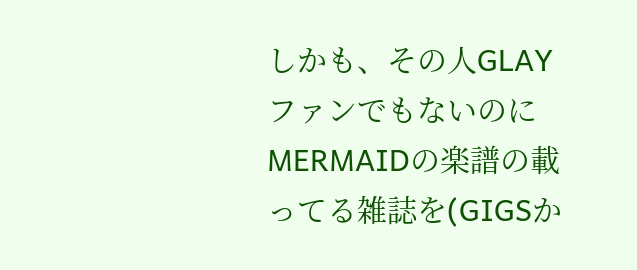しかも、その人GLAYファンでもないのにMERMAIDの楽譜の載ってる雑誌を(GIGSか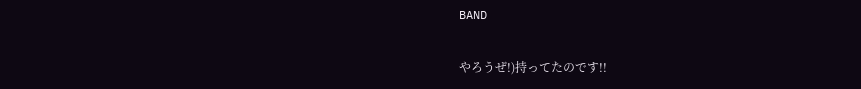BAND

やろうぜ!)持ってたのです!!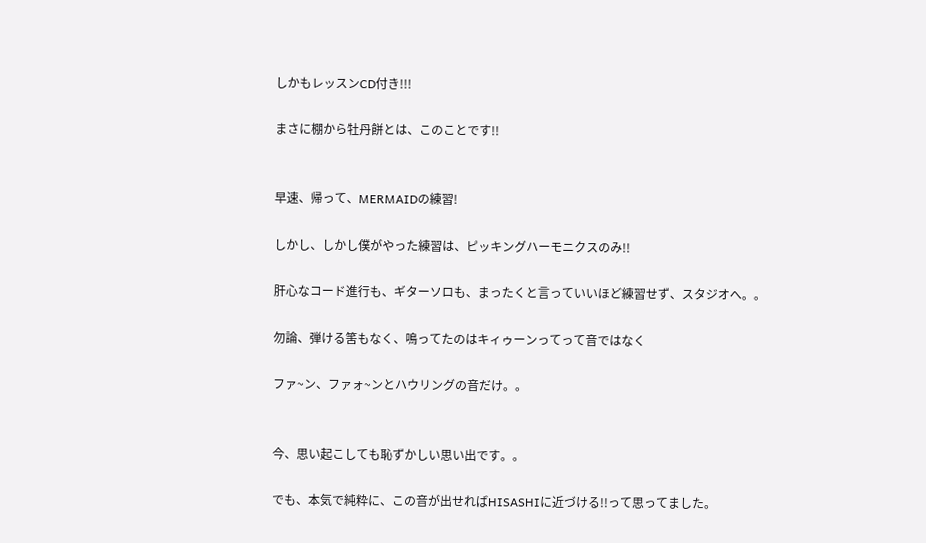しかもレッスンCD付き!!!

まさに棚から牡丹餅とは、このことです!!


早速、帰って、MERMAIDの練習!

しかし、しかし僕がやった練習は、ピッキングハーモニクスのみ!!

肝心なコード進行も、ギターソロも、まったくと言っていいほど練習せず、スタジオへ。。

勿論、弾ける筈もなく、鳴ってたのはキィゥーンってって音ではなく

ファ~ン、ファォ~ンとハウリングの音だけ。。


今、思い起こしても恥ずかしい思い出です。。

でも、本気で純粋に、この音が出せればHISASHIに近づける!!って思ってました。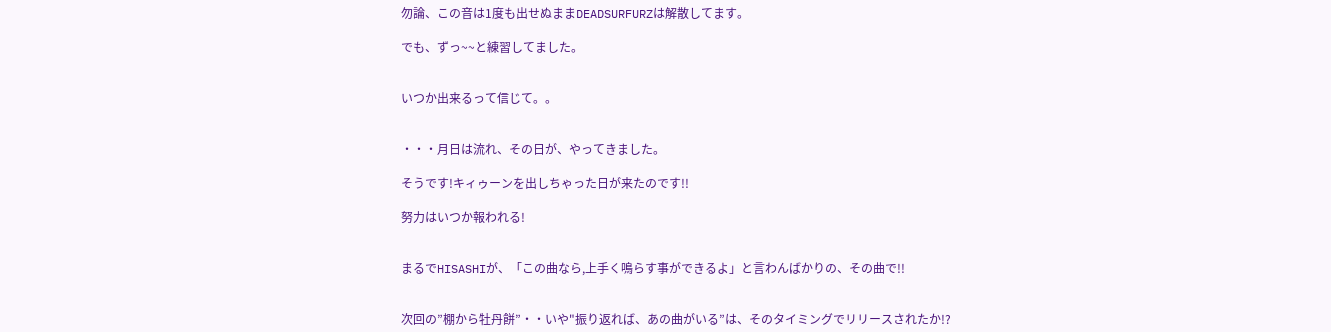勿論、この音は1度も出せぬままDEADSURFURZは解散してます。

でも、ずっ~~と練習してました。


いつか出来るって信じて。。


・・・月日は流れ、その日が、やってきました。

そうです!キィゥーンを出しちゃった日が来たのです!!

努力はいつか報われる!


まるでHISASHIが、「この曲なら,上手く鳴らす事ができるよ」と言わんばかりの、その曲で!!


次回の”棚から牡丹餅”・・いや"振り返れば、あの曲がいる”は、そのタイミングでリリースされたか!?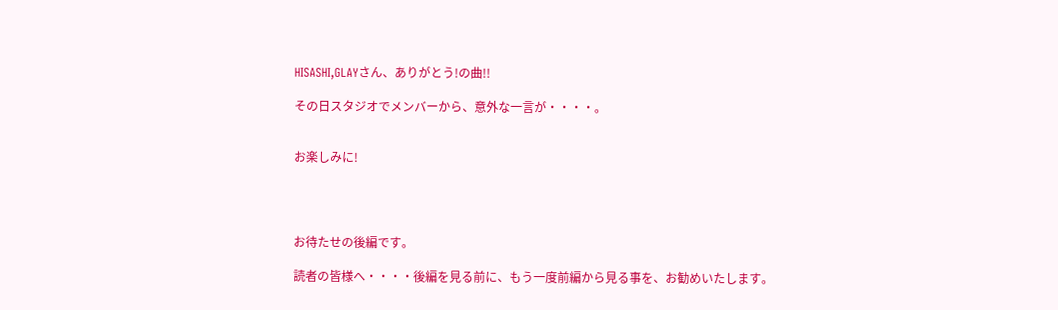HISASHI,GLAYさん、ありがとう!の曲!!

その日スタジオでメンバーから、意外な一言が・・・・。


お楽しみに!




お待たせの後編です。

読者の皆様へ・・・・後編を見る前に、もう一度前編から見る事を、お勧めいたします。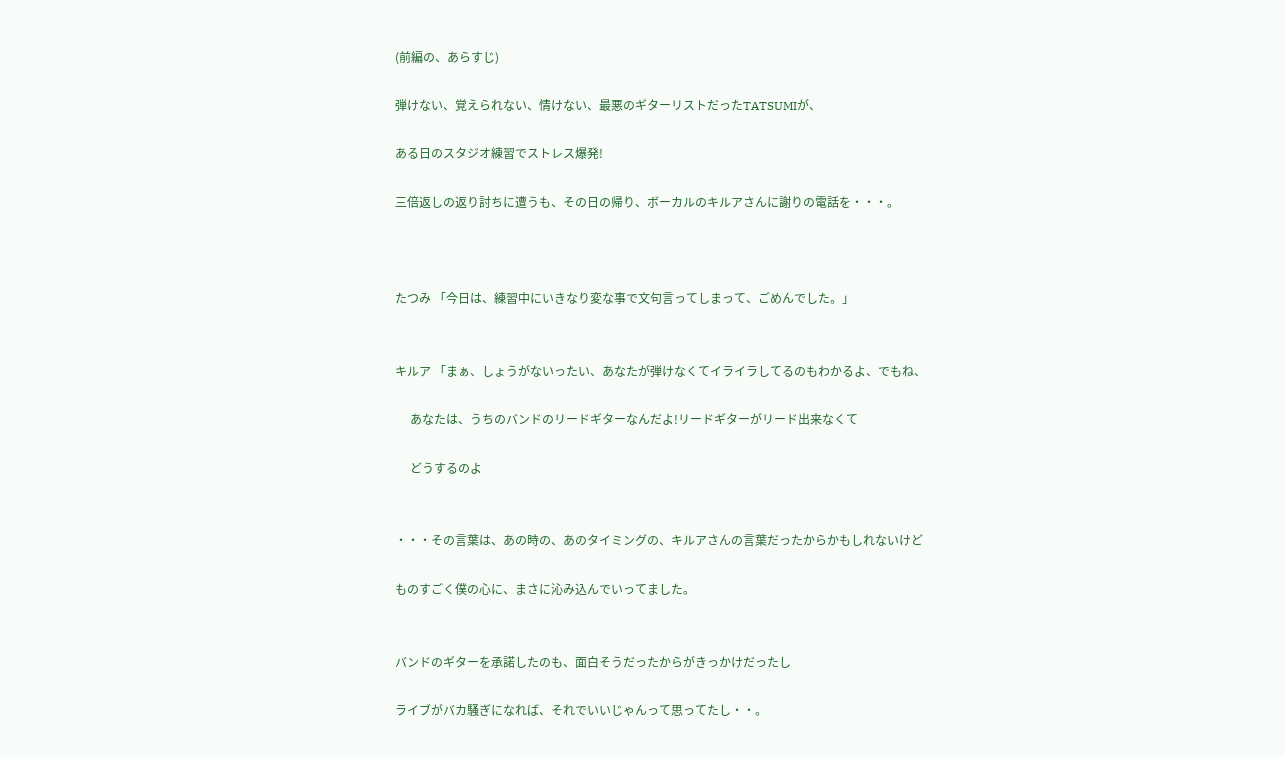(前編の、あらすじ)

弾けない、覚えられない、情けない、最悪のギターリストだったTATSUMIが、

ある日のスタジオ練習でストレス爆発!

三倍返しの返り討ちに遭うも、その日の帰り、ボーカルのキルアさんに謝りの電話を・・・。



たつみ 「今日は、練習中にいきなり変な事で文句言ってしまって、ごめんでした。」


キルア 「まぁ、しょうがないったい、あなたが弾けなくてイライラしてるのもわかるよ、でもね、

     あなたは、うちのバンドのリードギターなんだよ!リードギターがリード出来なくて

     どうするのよ


・・・その言葉は、あの時の、あのタイミングの、キルアさんの言葉だったからかもしれないけど

ものすごく僕の心に、まさに沁み込んでいってました。


バンドのギターを承諾したのも、面白そうだったからがきっかけだったし

ライブがバカ騒ぎになれば、それでいいじゃんって思ってたし・・。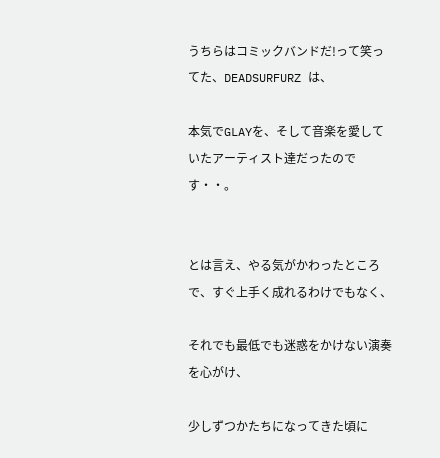うちらはコミックバンドだ!って笑ってた、DEADSURFURZ は、

本気でGLAYを、そして音楽を愛していたアーティスト達だったのです・・。


とは言え、やる気がかわったところで、すぐ上手く成れるわけでもなく、

それでも最低でも迷惑をかけない演奏を心がけ、

少しずつかたちになってきた頃に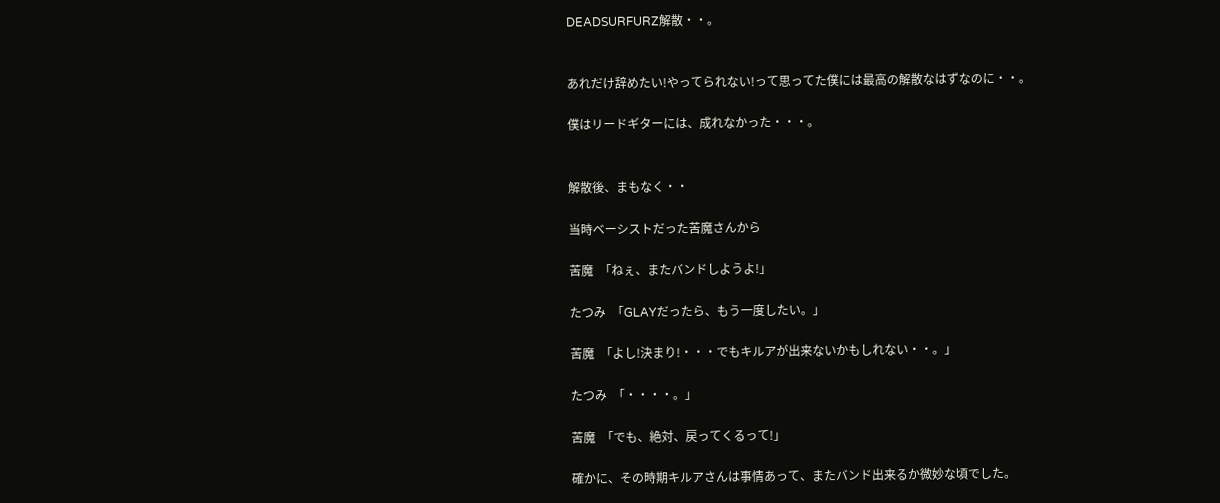DEADSURFURZ解散・・。


あれだけ辞めたい!やってられない!って思ってた僕には最高の解散なはずなのに・・。

僕はリードギターには、成れなかった・・・。


解散後、まもなく・・

当時ベーシストだった苦魔さんから

苦魔  「ねぇ、またバンドしようよ!」

たつみ  「GLAYだったら、もう一度したい。」

苦魔  「よし!決まり!・・・でもキルアが出来ないかもしれない・・。」

たつみ  「・・・・。」

苦魔  「でも、絶対、戻ってくるって!」

確かに、その時期キルアさんは事情あって、またバンド出来るか微妙な頃でした。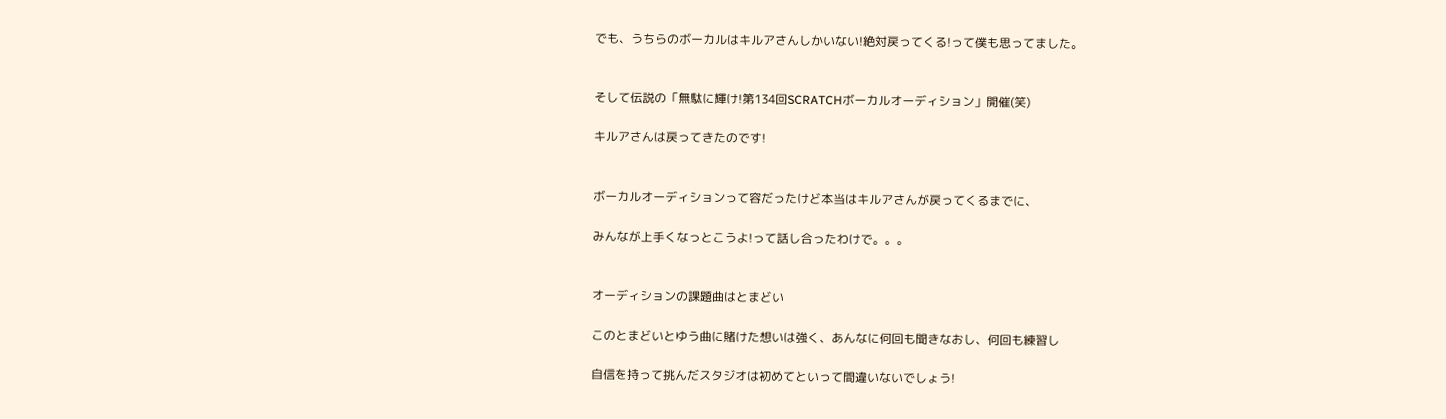でも、うちらのボーカルはキルアさんしかいない!絶対戻ってくる!って僕も思ってました。


そして伝説の「無駄に輝け!第134回SCRATCHボーカルオーディション」開催(笑)

キルアさんは戻ってきたのです!


ボーカルオーディションって容だったけど本当はキルアさんが戻ってくるまでに、

みんなが上手くなっとこうよ!って話し合ったわけで。。。


オーディションの課題曲はとまどい

このとまどいとゆう曲に賭けた想いは強く、あんなに何回も聞きなおし、何回も練習し

自信を持って挑んだスタジオは初めてといって間違いないでしょう!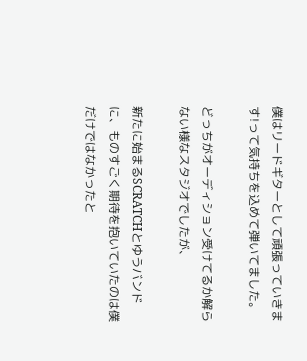僕はリードギターとして頑張っていきます!って気持ちを込めて弾いてました。

どっちがオーディション受けてるか解らない様なスタジオでしたが、

新たに始まるSCRATCHとゆうバンドに、ものすごく期待を抱いていたのは僕だけではなかったと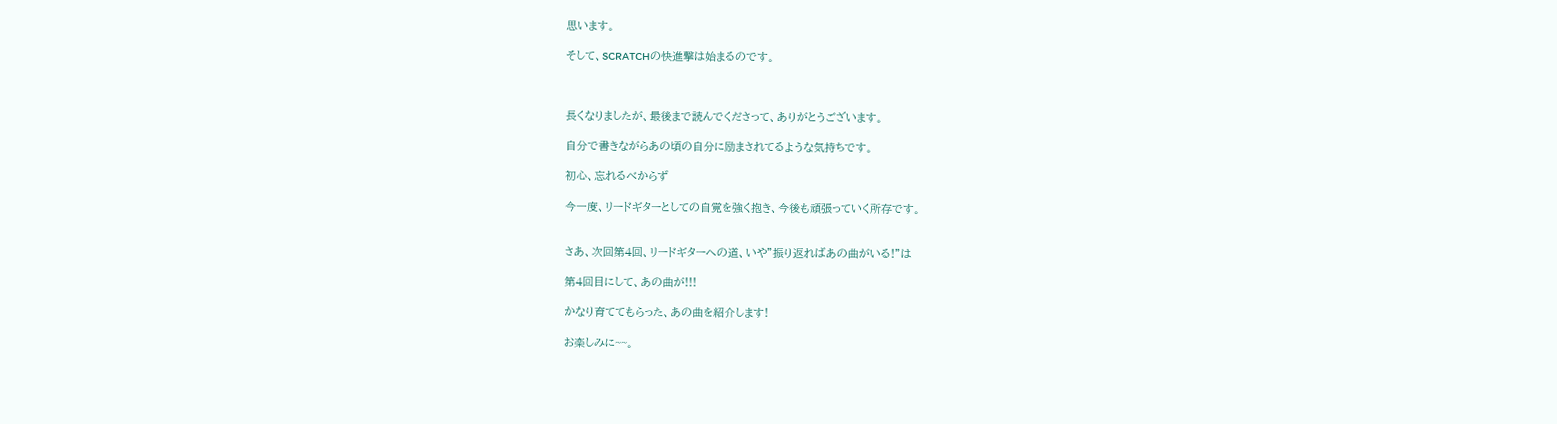思います。

そして、SCRATCHの快進撃は始まるのです。



長くなりましたが、最後まで読んでくださって、ありがとうございます。

自分で書きながらあの頃の自分に励まされてるような気持ちです。

初心、忘れるべからず

今一度、リードギターとしての自覚を強く抱き、今後も頑張っていく所存です。


さあ、次回第4回、リードギターへの道、いや”振り返ればあの曲がいる!”は

第4回目にして、あの曲が!!!

かなり育ててもらった、あの曲を紹介します!

お楽しみに~~。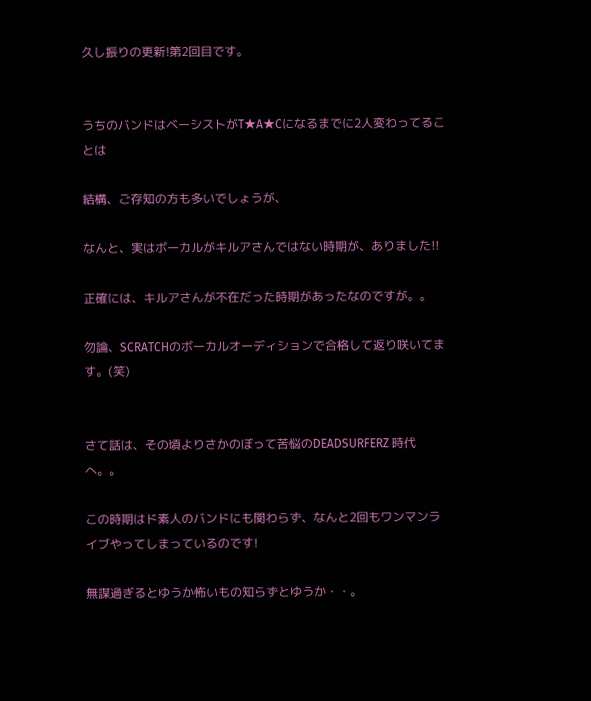久し振りの更新!第2回目です。


うちのバンドはベーシストがT★A★Cになるまでに2人変わってることは

結構、ご存知の方も多いでしょうが、

なんと、実はボーカルがキルアさんではない時期が、ありました!!

正確には、キルアさんが不在だった時期があったなのですが。。

勿論、SCRATCHのボーカルオーディションで合格して返り咲いてます。(笑)


さて話は、その頃よりさかのぼって苦悩のDEADSURFERZ 時代へ。。

この時期はド素人のバンドにも関わらず、なんと2回もワンマンライブやってしまっているのです!

無謀過ぎるとゆうか怖いもの知らずとゆうか・・。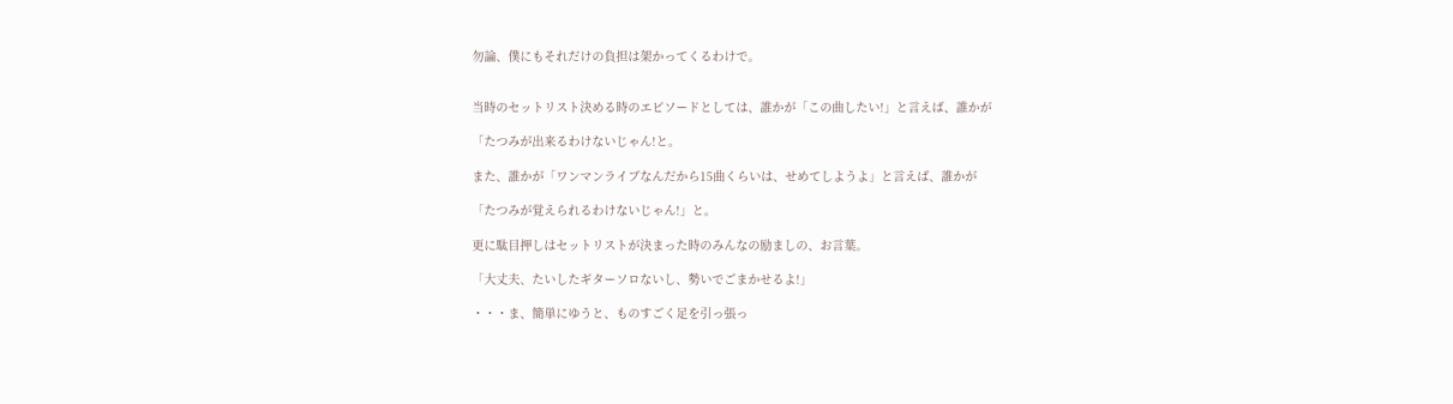勿論、僕にもそれだけの負担は架かってくるわけで。


当時のセットリスト決める時のエピソードとしては、誰かが「この曲したい!」と言えば、誰かが

「たつみが出来るわけないじゃん!と。

また、誰かが「ワンマンライブなんだから15曲くらいは、せめてしようよ」と言えば、誰かが

「たつみが覚えられるわけないじゃん!」と。

更に駄目押しはセットリストが決まった時のみんなの励ましの、お言葉。

「大丈夫、たいしたギターソロないし、勢いでごまかせるよ!」

・・・ま、簡単にゆうと、ものすごく足を引っ張っ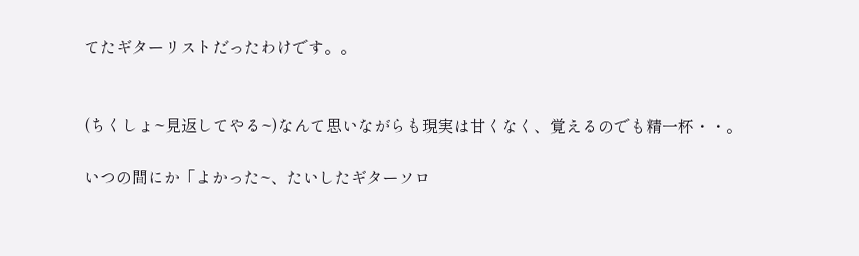てたギターリストだったわけです。。


(ちくしょ~見返してやる~)なんて思いながらも現実は甘くなく、覚えるのでも精一杯・・。

いつの間にか「よかった~、たいしたギターソロ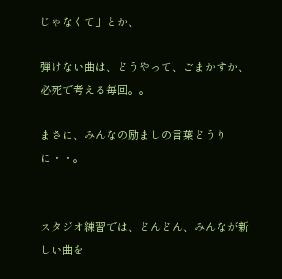じゃなくて」とか、

弾けない曲は、どうやって、ごまかすか、必死で考える毎回。。

まさに、みんなの励ましの言葉どうりに・・。


スタジオ練習では、どんどん、みんなが新しい曲を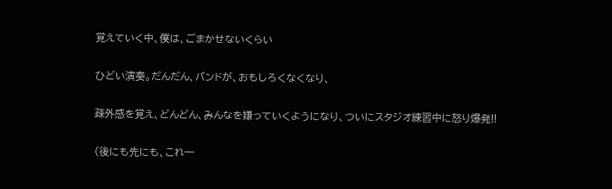覚えていく中、僕は、ごまかせないくらい

ひどい演奏。だんだん、バンドが、おもしろくなくなり、

疎外感を覚え、どんどん、みんなを嫌っていくようになり、ついにスタジオ練習中に怒り爆発!!

(後にも先にも、これ一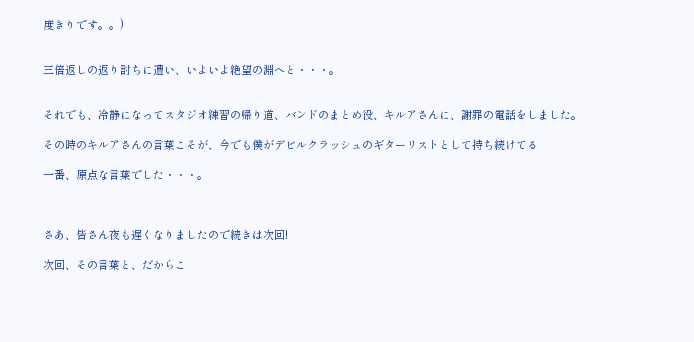度きりです。。)


三倍返しの返り討ちに遭い、いよいよ絶望の淵へと・・・。


それでも、冷静になってスタジオ練習の帰り道、バンドのまとめ役、キルアさんに、謝罪の電話をしました。

その時のキルアさんの言葉こそが、今でも僕がデビルクラッシュのギターリストとして持ち続けてる

一番、原点な言葉でした・・・。



さあ、皆さん夜も遅くなりましたので続きは次回!

次回、その言葉と、だからこ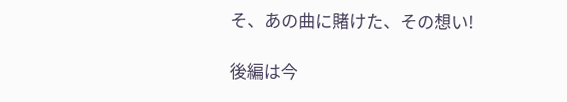そ、あの曲に賭けた、その想い!

後編は今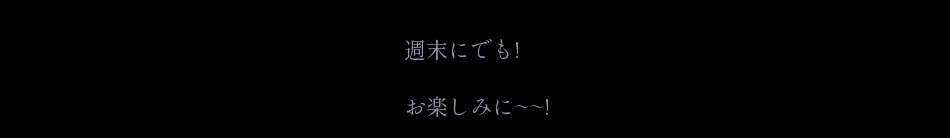週末にでも!

お楽しみに~~!